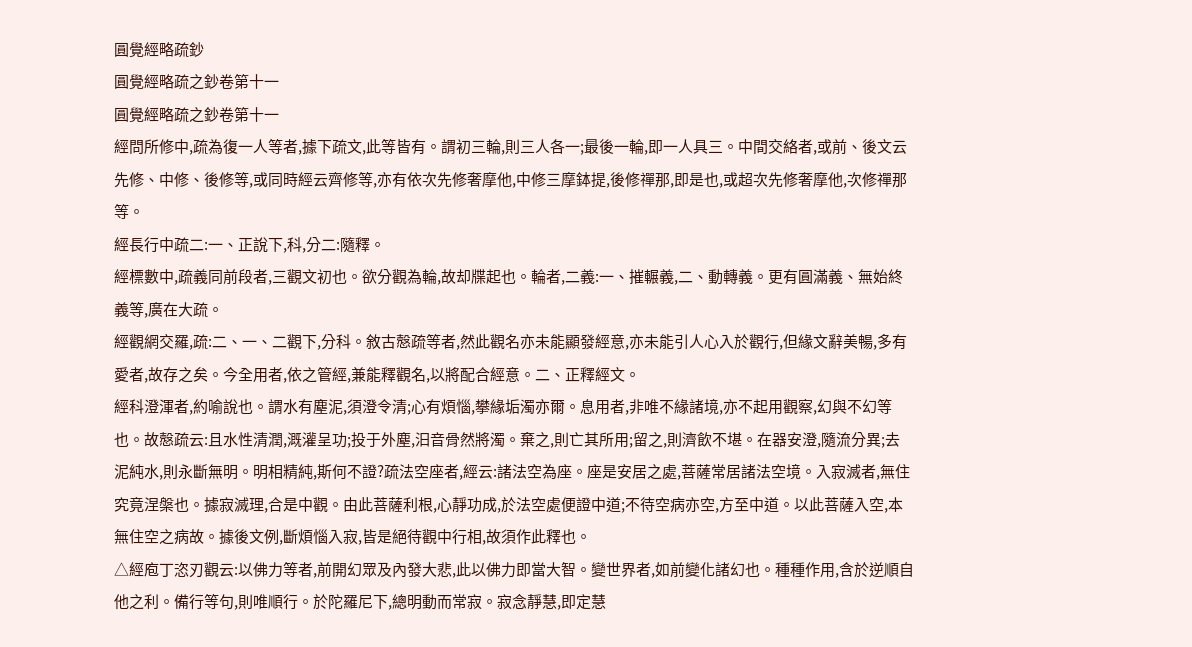圓覺經略疏鈔
圓覺經略疏之鈔卷第十一
圓覺經略疏之鈔卷第十一
經問所修中,疏為復一人等者,據下疏文,此等皆有。謂初三輪,則三人各一;最後一輪,即一人具三。中間交絡者,或前、後文云先修、中修、後修等,或同時經云齊修等,亦有依次先修奢摩他,中修三摩鉢提,後修禪那,即是也,或超次先修奢摩他,次修禪那等。
經長行中疏二:一、正說下,科,分二:隨釋。
經標數中,疏義同前段者,三觀文初也。欲分觀為輪,故却牒起也。輪者,二義:一、摧輾義,二、動轉義。更有圓滿義、無始終義等,廣在大疏。
經觀網交羅,疏:二、一、二觀下,分科。敘古慤疏等者,然此觀名亦未能顯發經意,亦未能引人心入於觀行,但緣文辭美暢,多有愛者,故存之矣。今全用者,依之管經,兼能釋觀名,以將配合經意。二、正釋經文。
經科澄渾者,約喻說也。謂水有塵泥,須澄令清;心有煩惱,攀緣垢濁亦爾。息用者,非唯不緣諸境,亦不起用觀察,幻與不幻等也。故慤疏云:且水性清潤,溉灌呈功;投于外塵,汩音骨然將濁。棄之,則亡其所用;留之,則濟飲不堪。在器安澄,隨流分異;去泥純水,則永斷無明。明相精純,斯何不證?疏法空座者,經云:諸法空為座。座是安居之處,菩薩常居諸法空境。入寂滅者,無住究竟涅槃也。據寂滅理,合是中觀。由此菩薩利根,心靜功成,於法空處便證中道;不待空病亦空,方至中道。以此菩薩入空,本無住空之病故。據後文例,斷煩惱入寂,皆是絕待觀中行相,故須作此釋也。
△經庖丁恣刃觀云:以佛力等者,前開幻眾及內發大悲,此以佛力即當大智。變世界者,如前變化諸幻也。種種作用,含於逆順自他之利。備行等句,則唯順行。於陀羅尼下,總明動而常寂。寂念靜慧,即定慧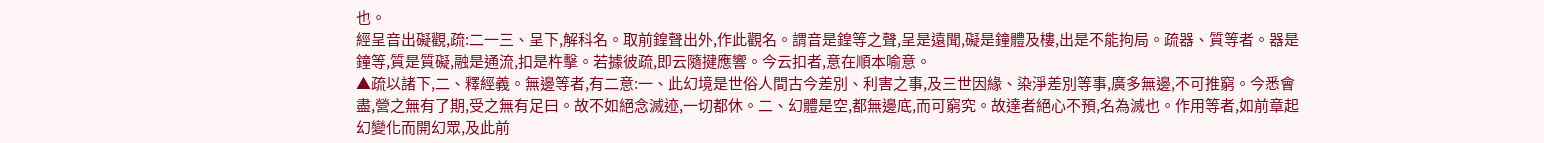也。
經呈音出礙觀,疏:二一三、呈下,解科名。取前鍠聲出外,作此觀名。謂音是鍠等之聲,呈是遠聞,礙是鐘體及樓,出是不能拘局。疏器、質等者。器是鐘等,質是質礙,融是通流,扣是杵擊。若據彼疏,即云隨揵應響。今云扣者,意在順本喻意。
▲疏以諸下,二、釋經義。無邊等者,有二意:一、此幻境是世俗人間古今差別、利害之事,及三世因緣、染淨差別等事,廣多無邊,不可推窮。今悉會盡,營之無有了期,受之無有足曰。故不如絕念滅迹,一切都休。二、幻體是空,都無邊底,而可窮究。故達者絕心不預,名為滅也。作用等者,如前章起幻變化而開幻眾,及此前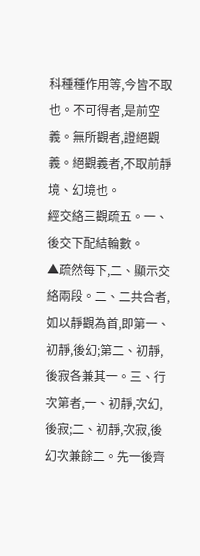科種種作用等,今皆不取也。不可得者,是前空義。無所觀者,證絕觀義。絕觀義者,不取前靜境、幻境也。
經交絡三觀疏五。一、後交下配結輪數。
▲疏然每下,二、顯示交絡兩段。二、二共合者,如以靜觀為首,即第一、初靜,後幻;第二、初靜,後寂各兼其一。三、行次第者,一、初靜,次幻,後寂;二、初靜,次寂,後幻次兼餘二。先一後齊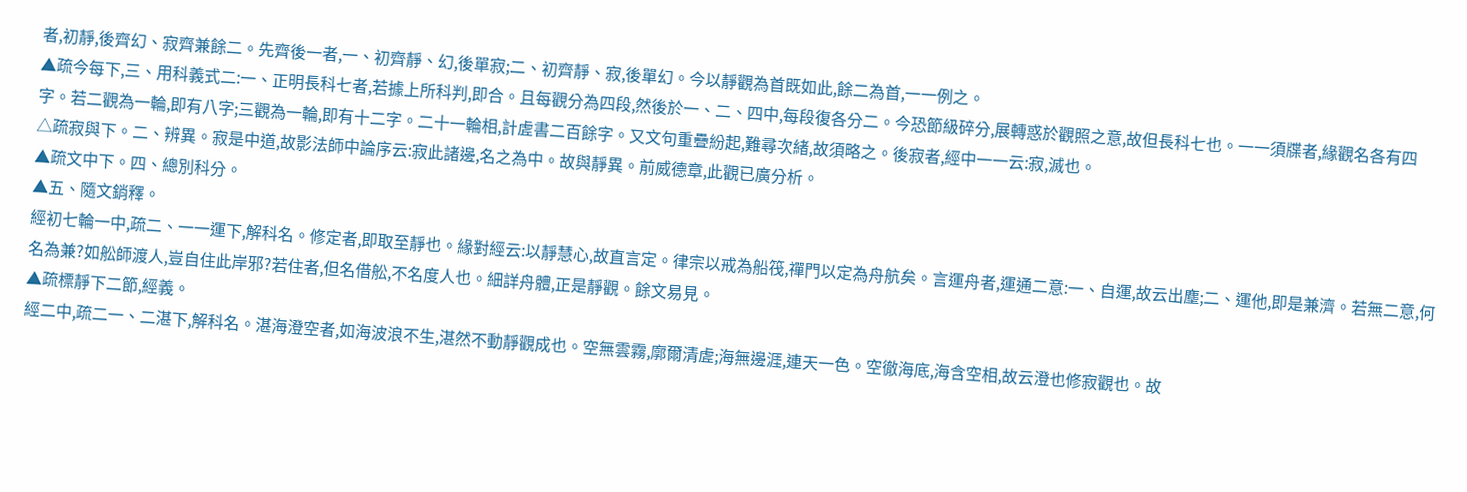者,初靜,後齊幻、寂齊兼餘二。先齊後一者,一、初齊靜、幻,後單寂;二、初齊靜、寂,後單幻。今以靜觀為首既如此,餘二為首,一一例之。
▲疏今每下,三、用科義式二:一、正明長科七者,若據上所科判,即合。且每觀分為四段,然後於一、二、四中,每段復各分二。今恐節級碎分,展轉惑於觀照之意,故但長科七也。一一須牒者,緣觀名各有四字。若二觀為一輪,即有八字;三觀為一輪,即有十二字。二十一輪相,計虗書二百餘字。又文句重疊紛起,難尋次緒,故須略之。後寂者,經中一一云:寂,滅也。
△疏寂與下。二、辨異。寂是中道,故影法師中論序云:寂此諸邊,名之為中。故與靜異。前威德章,此觀已廣分析。
▲疏文中下。四、總別科分。
▲五、隨文銷釋。
經初七輪一中,疏二、一一運下,解科名。修定者,即取至靜也。緣對經云:以靜慧心,故直言定。律宗以戒為船筏,禪門以定為舟航矣。言運舟者,運通二意:一、自運,故云出塵;二、運他,即是兼濟。若無二意,何名為兼?如舩師渡人,豈自住此岸邪?若住者,但名借舩,不名度人也。細詳舟體,正是靜觀。餘文易見。
▲疏標靜下二節,經義。
經二中,疏二一、二湛下,解科名。湛海澄空者,如海波浪不生,湛然不動靜觀成也。空無雲霧,廓爾清虗;海無邊涯,連天一色。空徹海底,海含空相,故云澄也修寂觀也。故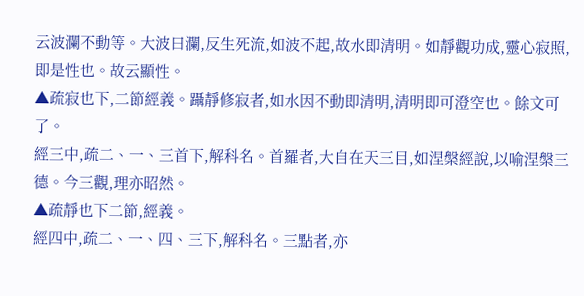云波瀾不動等。大波曰瀾,反生死流,如波不起,故水即清明。如靜觀功成,靈心寂照,即是性也。故云顯性。
▲疏寂也下,二節經義。躡靜修寂者,如水因不動即清明,清明即可澄空也。餘文可了。
經三中,疏二、一、三首下,解科名。首羅者,大自在天三目,如涅槃經說,以喻涅槃三德。今三觀,理亦昭然。
▲疏靜也下二節,經義。
經四中,疏二、一、四、三下,解科名。三點者,亦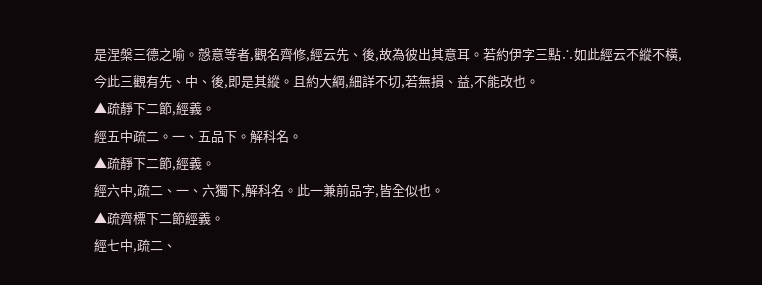是涅槃三德之喻。慤意等者,觀名齊修,經云先、後,故為彼出其意耳。若約伊字三點∴如此經云不縱不橫,今此三觀有先、中、後,即是其縱。且約大綱,細詳不切,若無損、益,不能改也。
▲疏靜下二節,經義。
經五中疏二。一、五品下。解科名。
▲疏靜下二節,經義。
經六中,疏二、一、六獨下,解科名。此一兼前品字,皆全似也。
▲疏齊標下二節經義。
經七中,疏二、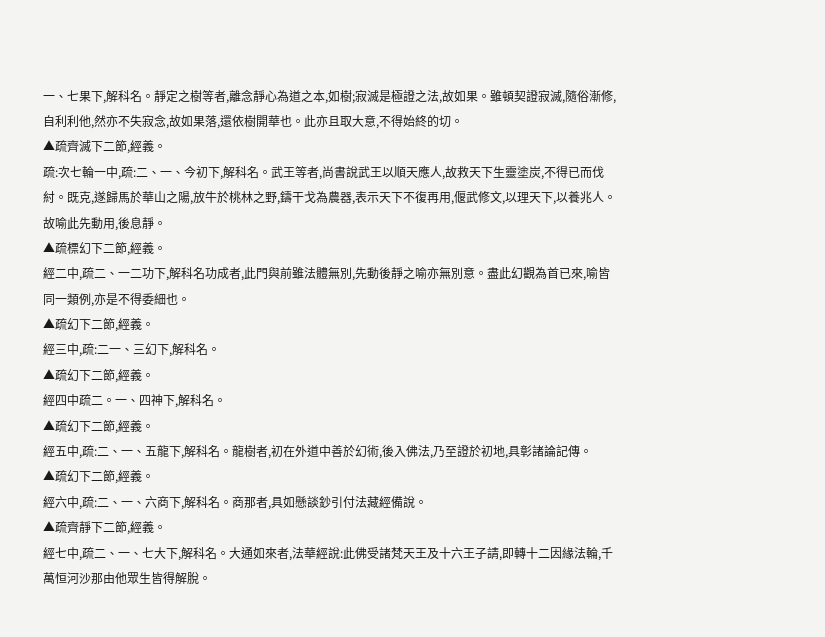一、七果下,解科名。靜定之樹等者,離念靜心為道之本,如樹;寂滅是極證之法,故如果。雖頓契證寂滅,隨俗漸修,自利利他,然亦不失寂念,故如果落,還依樹開華也。此亦且取大意,不得始終的切。
▲疏齊滅下二節,經義。
疏:次七輪一中,疏:二、一、今初下,解科名。武王等者,尚書說武王以順天應人,故救天下生靈塗炭,不得已而伐紂。既克,遂歸馬於華山之陽,放牛於桃林之野,鑄干戈為農器,表示天下不復再用,偃武修文,以理天下,以養兆人。故喻此先動用,後息靜。
▲疏標幻下二節,經義。
經二中,疏二、一二功下,解科名功成者,此門與前雖法體無別,先動後靜之喻亦無別意。盡此幻觀為首已來,喻皆同一類例,亦是不得委細也。
▲疏幻下二節,經義。
經三中,疏:二一、三幻下,解科名。
▲疏幻下二節,經義。
經四中疏二。一、四神下,解科名。
▲疏幻下二節,經義。
經五中,疏:二、一、五龍下,解科名。龍樹者,初在外道中善於幻術,後入佛法,乃至證於初地,具彰諸論記傳。
▲疏幻下二節,經義。
經六中,疏:二、一、六商下,解科名。商那者,具如懸談鈔引付法藏經備說。
▲疏齊靜下二節,經義。
經七中,疏二、一、七大下,解科名。大通如來者,法華經說:此佛受諸梵天王及十六王子請,即轉十二因緣法輪,千萬恒河沙那由他眾生皆得解脫。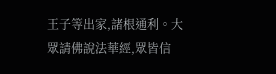王子等出家,諸根通利。大眾請佛說法華經,眾皆信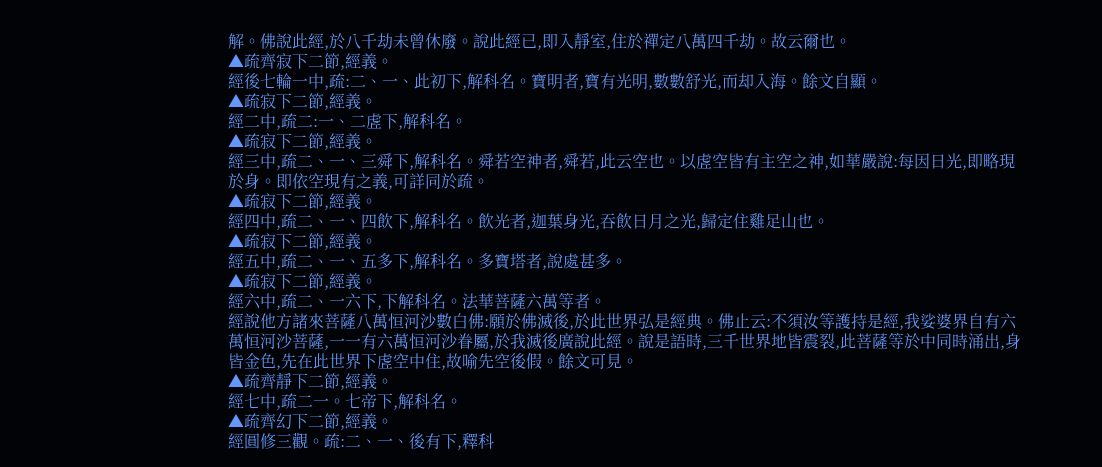解。佛說此經,於八千劫未曾休廢。說此經已,即入靜室,住於禪定八萬四千劫。故云爾也。
▲疏齊寂下二節,經義。
經後七輪一中,疏:二、一、此初下,解科名。寶明者,寶有光明,數數舒光,而却入海。餘文自顯。
▲疏寂下二節,經義。
經二中,疏二:一、二虗下,解科名。
▲疏寂下二節,經義。
經三中,疏二、一、三舜下,解科名。舜若空神者,舜若,此云空也。以虗空皆有主空之神,如華嚴說:每因日光,即略現於身。即依空現有之義,可詳同於疏。
▲疏寂下二節,經義。
經四中,疏二、一、四飲下,解科名。飲光者,迦葉身光,吞飲日月之光,歸定住雞足山也。
▲疏寂下二節,經義。
經五中,疏二、一、五多下,解科名。多寶塔者,說處甚多。
▲疏寂下二節,經義。
經六中,疏二、一六下,下解科名。法華菩薩六萬等者。
經說他方諸來菩薩八萬恒河沙數白佛:願於佛滅後,於此世界弘是經典。佛止云:不須汝等護持是經,我娑婆界自有六萬恒河沙菩薩,一一有六萬恒河沙眷屬,於我滅後廣說此經。說是語時,三千世界地皆震裂,此菩薩等於中同時涌出,身皆金色,先在此世界下虗空中住,故喻先空後假。餘文可見。
▲疏齊靜下二節,經義。
經七中,疏二一。七帝下,解科名。
▲疏齊幻下二節,經義。
經圓修三觀。疏:二、一、後有下,釋科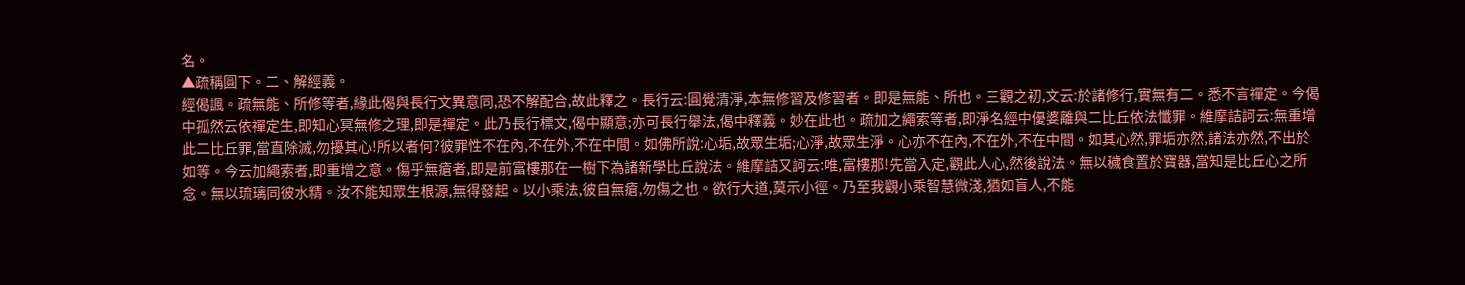名。
▲疏稱圓下。二、解經義。
經偈諷。疏無能、所修等者,緣此偈與長行文異意同,恐不解配合,故此釋之。長行云:圓覺清淨,本無修習及修習者。即是無能、所也。三觀之初,文云:於諸修行,實無有二。悉不言禪定。今偈中孤然云依禪定生,即知心冥無修之理,即是禪定。此乃長行標文,偈中顯意;亦可長行舉法,偈中釋義。妙在此也。疏加之繩索等者,即淨名經中優婆離與二比丘依法懺罪。維摩詰訶云:無重增此二比丘罪,當直除滅,勿擾其心!所以者何?彼罪性不在內,不在外,不在中間。如佛所說:心垢,故眾生垢;心淨,故眾生淨。心亦不在內,不在外,不在中間。如其心然,罪垢亦然,諸法亦然,不出於如等。今云加繩索者,即重增之意。傷乎無瘡者,即是前富樓那在一樹下為諸新學比丘說法。維摩詰又訶云:唯,富樓那!先當入定,觀此人心,然後說法。無以穢食置於寶器,當知是比丘心之所念。無以琉璃同彼水精。汝不能知眾生根源,無得發起。以小乘法,彼自無瘡,勿傷之也。欲行大道,莫示小徑。乃至我觀小乘智慧微淺,猶如盲人,不能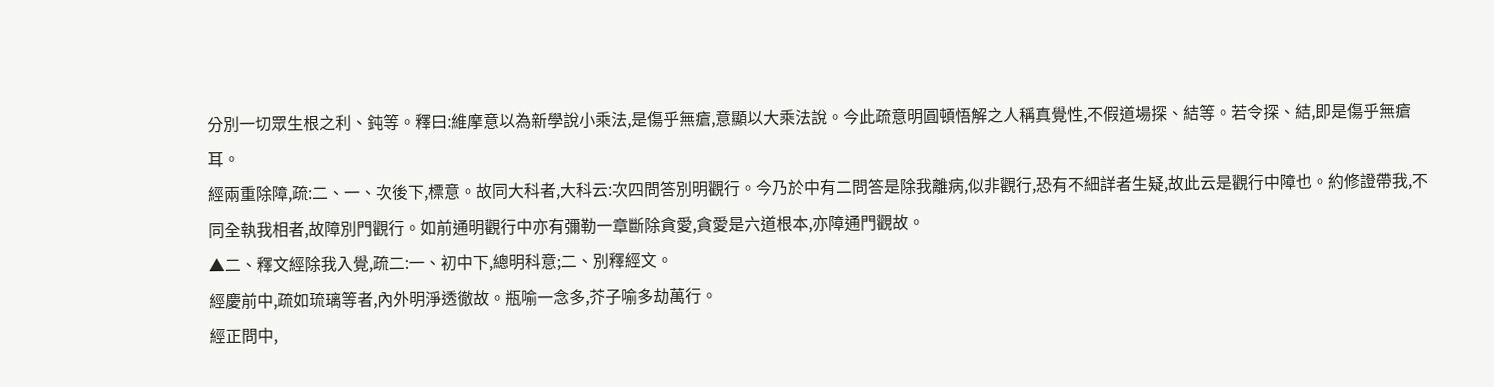分別一切眾生根之利、鈍等。釋曰:維摩意以為新學說小乘法,是傷乎無瘡,意顯以大乘法說。今此疏意明圓頓悟解之人稱真覺性,不假道場探、結等。若令探、結,即是傷乎無瘡耳。
經兩重除障,疏:二、一、次後下,標意。故同大科者,大科云:次四問答別明觀行。今乃於中有二問答是除我離病,似非觀行,恐有不細詳者生疑,故此云是觀行中障也。約修證帶我,不同全執我相者,故障別門觀行。如前通明觀行中亦有彌勒一章斷除貪愛,貪愛是六道根本,亦障通門觀故。
▲二、釋文經除我入覺,疏二:一、初中下,總明科意;二、別釋經文。
經慶前中,疏如琉璃等者,內外明淨透徹故。瓶喻一念多,芥子喻多劫萬行。
經正問中,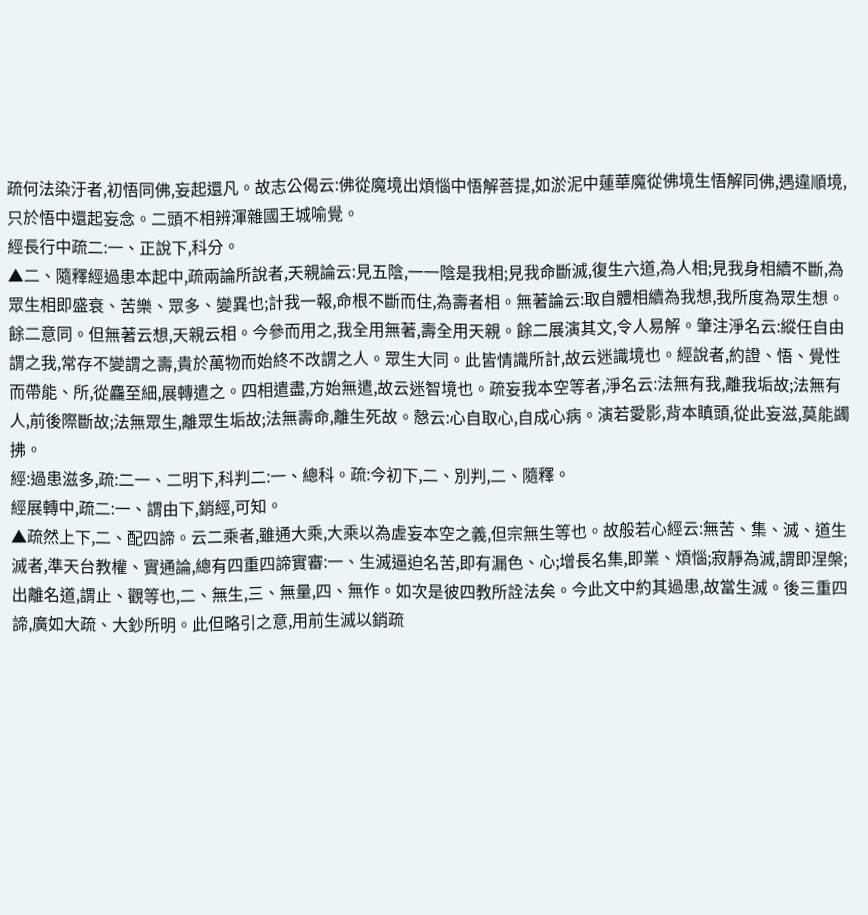疏何法染汙者,初悟同佛,妄起還凡。故志公偈云:佛從魔境出煩惱中悟解菩提,如淤泥中蓮華魔從佛境生悟解同佛,遇違順境,只於悟中還起妄念。二頭不相辨渾雜國王城喻覺。
經長行中疏二:一、正說下,科分。
▲二、隨釋經過患本起中,疏兩論所說者,天親論云:見五陰,一一陰是我相;見我命斷滅,復生六道,為人相;見我身相續不斷,為眾生相即盛衰、苦樂、眾多、變異也;計我一報,命根不斷而住,為壽者相。無著論云:取自體相續為我想,我所度為眾生想。餘二意同。但無著云想,天親云相。今參而用之,我全用無著,壽全用天親。餘二展演其文,令人易解。肇注淨名云:縱任自由謂之我,常存不變謂之壽,貴於萬物而始終不改謂之人。眾生大同。此皆情識所計,故云迷識境也。經說者,約證、悟、覺性而帶能、所,從麤至細,展轉遣之。四相遣盡,方始無遣,故云迷智境也。疏妄我本空等者,淨名云:法無有我,離我垢故;法無有人,前後際斷故;法無眾生,離眾生垢故;法無壽命,離生死故。慤云:心自取心,自成心病。演若愛影,背本瞋頭,從此妄滋,莫能蠲拂。
經:過患滋多,疏:二一、二明下,科判二:一、總科。疏:今初下,二、別判,二、隨釋。
經展轉中,疏二:一、謂由下,銷經,可知。
▲疏然上下,二、配四諦。云二乘者,雖通大乘,大乘以為虗妄本空之義,但宗無生等也。故般若心經云:無苦、集、滅、道生滅者,準天台教權、實通論,總有四重四諦實審:一、生滅逼迫名苦,即有漏色、心;增長名集,即業、煩惱;寂靜為滅,謂即涅槃;出離名道,謂止、觀等也,二、無生,三、無量,四、無作。如次是彼四教所詮法矣。今此文中約其過患,故當生滅。後三重四諦,廣如大疏、大鈔所明。此但略引之意,用前生滅以銷疏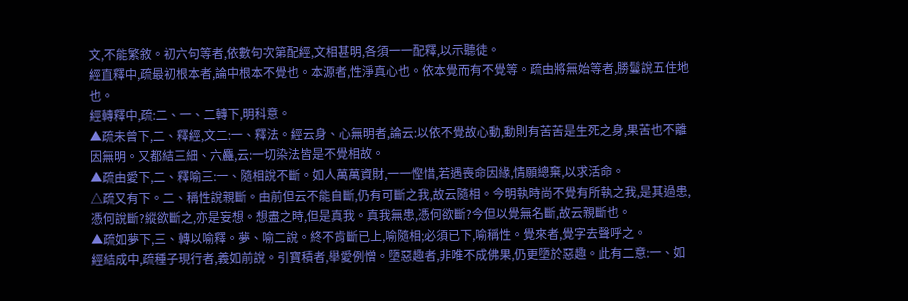文,不能繁敘。初六句等者,依數句次第配經,文相甚明,各須一一配釋,以示聽徒。
經直釋中,疏最初根本者,論中根本不覺也。本源者,性淨真心也。依本覺而有不覺等。疏由將無始等者,勝鬘說五住地也。
經轉釋中,疏:二、一、二轉下,明科意。
▲疏未曾下,二、釋經,文二:一、釋法。經云身、心無明者,論云:以依不覺故心動,動則有苦苦是生死之身,果苦也不離因無明。又都結三細、六麤,云:一切染法皆是不覺相故。
▲疏由愛下,二、釋喻三:一、隨相說不斷。如人萬萬資財,一一慳惜,若遇喪命因緣,情願總棄,以求活命。
△疏又有下。二、稱性說親斷。由前但云不能自斷,仍有可斷之我,故云隨相。今明執時尚不覺有所執之我,是其過患,憑何說斷?縱欲斷之,亦是妄想。想盡之時,但是真我。真我無患,憑何欲斷?今但以覺無名斷,故云親斷也。
▲疏如夢下,三、轉以喻釋。夢、喻二說。終不肯斷已上,喻隨相;必須已下,喻稱性。覺來者,覺字去聲呼之。
經結成中,疏種子現行者,義如前說。引寶積者,舉愛例憎。墮惡趣者,非唯不成佛果,仍更墮於惡趣。此有二意:一、如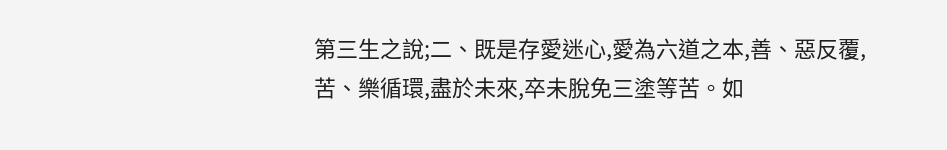第三生之說;二、既是存愛迷心,愛為六道之本,善、惡反覆,苦、樂循環,盡於未來,卒未脫免三塗等苦。如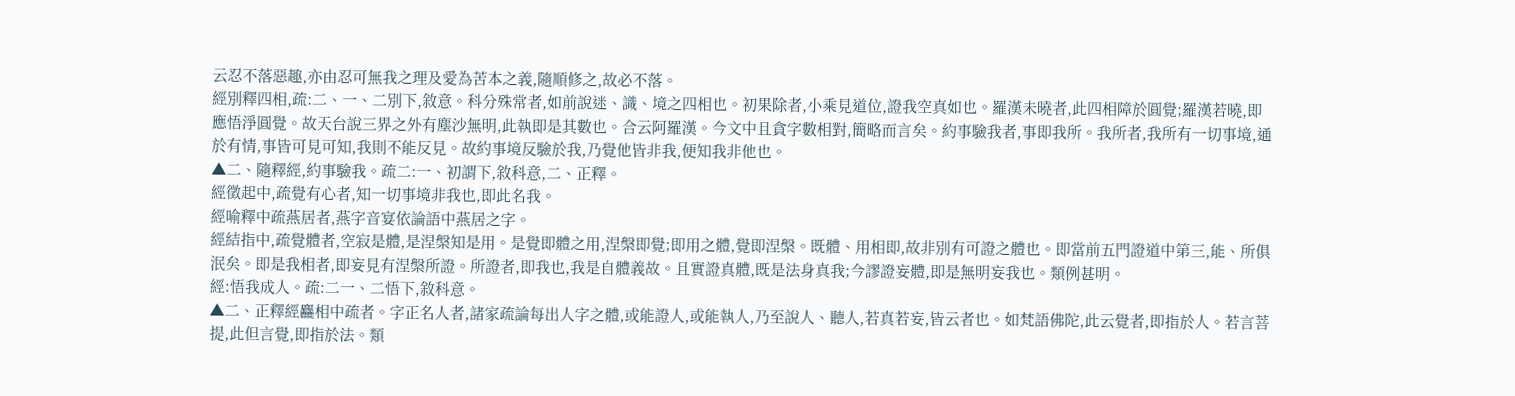云忍不落惡趣,亦由忍可無我之理及愛為苦本之義,隨順修之,故必不落。
經別釋四相,疏:二、一、二別下,敘意。科分殊常者,如前說迷、識、境之四相也。初果除者,小乘見道位,證我空真如也。羅漢未曉者,此四相障於圓覺;羅漢若曉,即應悟淨圓覺。故天台說三界之外有塵沙無明,此執即是其數也。合云阿羅漢。今文中且貪字數相對,簡略而言矣。約事驗我者,事即我所。我所者,我所有一切事境,通於有情,事皆可見可知,我則不能反見。故約事境反驗於我,乃覺他皆非我,便知我非他也。
▲二、隨釋經,約事驗我。疏二:一、初謂下,敘科意,二、正釋。
經徵起中,疏覺有心者,知一切事境非我也,即此名我。
經喻釋中疏燕居者,燕字音宴依論語中燕居之字。
經結指中,疏覺體者,空寂是體,是涅槃知是用。是覺即體之用,涅槃即覺;即用之體,覺即涅槃。既體、用相即,故非別有可證之體也。即當前五門證道中第三,能、所俱泯矣。即是我相者,即妄見有涅槃所證。所證者,即我也,我是自體義故。且實證真體,既是法身真我;今謬證妄體,即是無明妄我也。類例甚明。
經:悟我成人。疏:二一、二悟下,敘科意。
▲二、正釋經麤相中疏者。字正名人者,諸家疏論每出人字之體,或能證人,或能執人,乃至說人、聽人,若真若妄,皆云者也。如梵語佛陀,此云覺者,即指於人。若言菩提,此但言覺,即指於法。類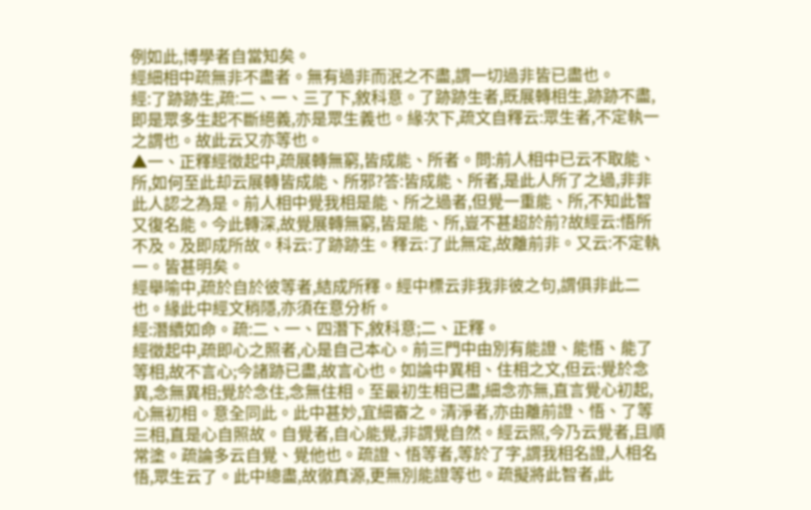例如此,博學者自當知矣。
經細相中疏無非不盡者。無有過非而泯之不盡,謂一切過非皆已盡也。
經:了跡跡生,疏:二、一、三了下,敘科意。了跡跡生者,既展轉相生,跡跡不盡,即是眾多生起不斷絕義,亦是眾生義也。緣次下,疏文自釋云:眾生者,不定執一之謂也。故此云又亦等也。
▲一、正釋經徵起中,疏展轉無窮,皆成能、所者。問:前人相中已云不取能、所,如何至此却云展轉皆成能、所邪?答:皆成能、所者,是此人所了之過,非非此人認之為是。前人相中覺我相是能、所之過者,但覺一重能、所,不知此智又復名能。今此轉深,故覺展轉無窮,皆是能、所,豈不甚超於前?故經云:悟所不及。及即成所故。科云:了跡跡生。釋云:了此無定,故離前非。又云:不定執一。皆甚明矣。
經舉喻中,疏於自於彼等者,結成所釋。經中標云非我非彼之句,謂俱非此二也。緣此中經文稍隱,亦須在意分析。
經:潛續如命。疏:二、一、四潛下,敘科意;二、正釋。
經徵起中,疏即心之照者,心是自己本心。前三門中由別有能證、能悟、能了等相,故不言心;今諸跡已盡,故言心也。如論中異相、住相之文,但云:覺於念異,念無異相;覺於念住,念無住相。至最初生相已盡,細念亦無,直言覺心初起,心無初相。意全同此。此中甚妙,宜細審之。清淨者,亦由離前證、悟、了等三相,直是心自照故。自覺者,自心能覺,非謂覺自然。經云照,今乃云覺者,且順常塗。疏論多云自覺、覺他也。疏證、悟等者,等於了字,謂我相名證,人相名悟,眾生云了。此中總盡,故徹真源,更無別能證等也。疏擬將此智者,此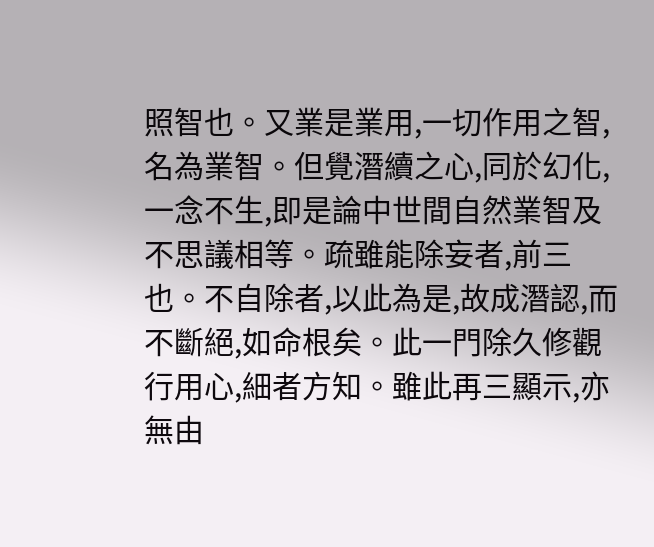照智也。又業是業用,一切作用之智,名為業智。但覺潛續之心,同於幻化,一念不生,即是論中世間自然業智及不思議相等。疏雖能除妄者,前三也。不自除者,以此為是,故成潛認,而不斷絕,如命根矣。此一門除久修觀行用心,細者方知。雖此再三顯示,亦無由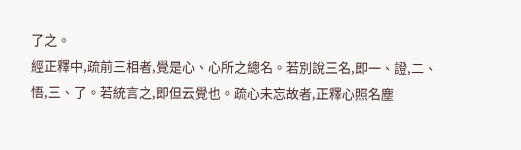了之。
經正釋中,疏前三相者,覺是心、心所之總名。若別說三名,即一、證,二、悟,三、了。若統言之,即但云覺也。疏心未忘故者,正釋心照名塵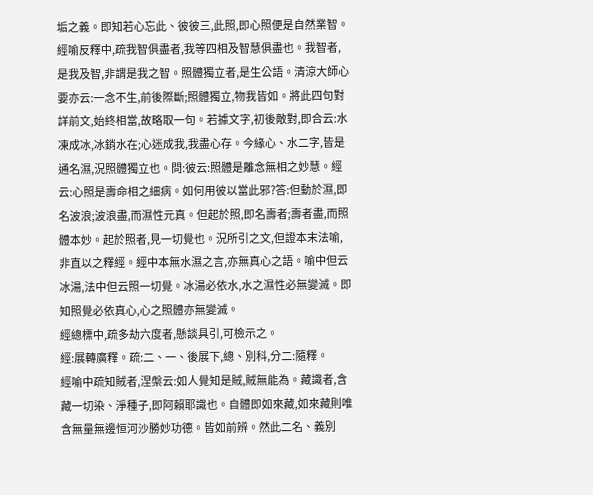垢之義。即知若心忘此、彼彼三,此照,即心照便是自然業智。
經喻反釋中,疏我智俱盡者,我等四相及智慧俱盡也。我智者,是我及智,非謂是我之智。照體獨立者,是生公語。清涼大師心要亦云:一念不生,前後際斷;照體獨立,物我皆如。將此四句對詳前文,始終相當,故略取一句。若據文字,初後敵對,即合云:水凍成冰,冰銷水在;心迷成我,我盡心存。今緣心、水二字,皆是通名濕,況照體獨立也。問:彼云:照體是離念無相之妙慧。經云:心照是壽命相之細病。如何用彼以當此邪?答:但動於濕,即名波浪;波浪盡,而濕性元真。但起於照,即名壽者;壽者盡,而照體本妙。起於照者,見一切覺也。況所引之文,但證本末法喻,非直以之釋經。經中本無水濕之言,亦無真心之語。喻中但云冰湯,法中但云照一切覺。冰湯必依水,水之濕性必無變滅。即知照覺必依真心,心之照體亦無變滅。
經總標中,疏多劫六度者,懸談具引,可檢示之。
經:展轉廣釋。疏:二、一、後展下,總、別科,分二:隨釋。
經喻中疏知賊者,涅槃云:如人覺知是賊,賊無能為。藏識者,含藏一切染、淨種子,即阿賴耶識也。自體即如來藏,如來藏則唯含無量無邊恒河沙勝妙功德。皆如前辨。然此二名、義別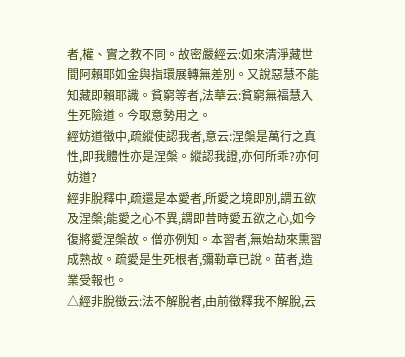者,權、實之教不同。故密嚴經云:如來清淨藏世間阿賴耶如金與指環展轉無差別。又說惡慧不能知藏即賴耶識。貧窮等者,法華云:貧窮無福慧入生死險道。今取意勢用之。
經妨道徵中,疏縱使認我者,意云:涅槃是萬行之真性,即我體性亦是涅槃。縱認我證,亦何所乖?亦何妨道?
經非脫釋中,疏還是本愛者,所愛之境即別,謂五欲及涅槃;能愛之心不異,謂即昔時愛五欲之心,如今復將愛涅槃故。僧亦例知。本習者,無始劫來熏習成熟故。疏愛是生死根者,彌勒章已說。苗者,造業受報也。
△經非脫徵云:法不解脫者,由前徵釋我不解脫,云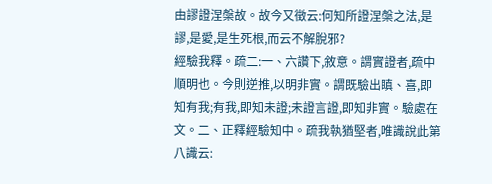由謬證涅槃故。故今又徵云:何知所證涅槃之法,是謬,是愛,是生死根,而云不解脫邪?
經驗我釋。疏二:一、六讚下,敘意。謂實證者,疏中順明也。今則逆推,以明非實。謂既驗出瞋、喜,即知有我;有我,即知未證;未證言證,即知非實。驗處在文。二、正釋經驗知中。疏我執猶堅者,唯識說此第八識云: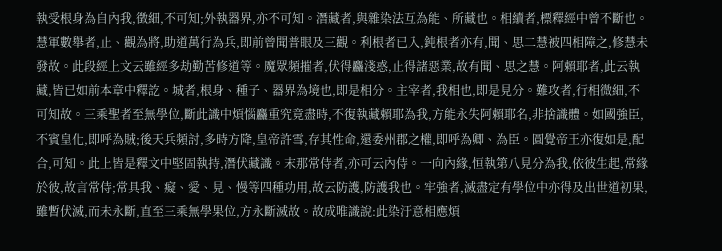執受根身為自內我,徵細,不可知;外執器界,亦不可知。潛藏者,與雜染法互為能、所藏也。相續者,標釋經中曾不斷也。慧軍數舉者,止、觀為將,助道萬行為兵,即前曾聞普眼及三觀。利根者已入,鈍根者亦有,聞、思二慧被四相障之,修慧未發故。此段經上文云雖經多劫勤苦修道等。魔眾頻摧者,伏得麤淺惑,止得諸惡業,故有聞、思之慧。阿賴耶者,此云執藏,皆已如前本章中釋訖。城者,根身、種子、器界為境也,即是相分。主宰者,我相也,即是見分。難攻者,行相微細,不可知故。三乘聖者至無學位,斷此識中煩惱麤重究竟盡時,不復執藏賴耶為我,方能永失阿賴耶名,非捨識體。如國強臣,不賓皇化,即呼為賊;後天兵頻討,多時方降,皇帝許雪,存其性命,還委州郡之權,即呼為卿、為臣。圓覺帝王亦復如是,配合,可知。此上皆是釋文中堅固執持,潛伏藏識。末那常侍者,亦可云內侍。一向內緣,恒執第八見分為我,依彼生起,常緣於彼,故言常侍;常具我、癡、愛、見、慢等四種功用,故云防護,防護我也。牢強者,滅盡定有學位中亦得及出世道初果,雖暫伏滅,而未永斷,直至三乘無學果位,方永斷滅故。故成唯識說:此染汙意相應煩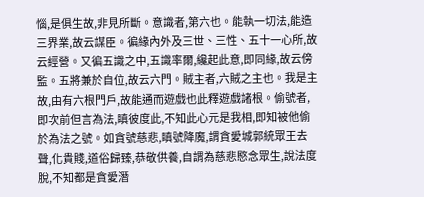惱,是俱生故,非見所斷。意識者,第六也。能執一切法,能造三界業,故云謀臣。徧緣內外及三世、三性、五十一心所,故云經營。又徧五識之中,五識率爾,纔起此意,即同緣,故云傍監。五將兼於自位,故云六門。賊主者,六賊之主也。我是主故,由有六根門戶,故能通而遊戲也此釋遊戲諸根。偷號者,即次前但言為法,瞋彼度此,不知此心元是我相,即知被他偷於為法之號。如貪號慈悲,瞋號降魔,謂貪愛城郭統眾王去聲,化貴賤,道俗歸臻,恭敬供養,自謂為慈悲愍念眾生,說法度脫,不知都是貪愛潛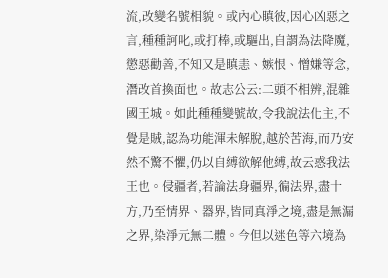流,改變名號相貌。或內心瞋彼,因心凶惡之言,種種訶叱,或打棒,或驅出,自謂為法降魔,懲惡勸善,不知又是瞋恚、嫉恨、憎嫌等念,潛改首換面也。故志公云:二頭不相辨,混雜國王城。如此種種變號故,令我說法化主,不覺是賊,認為功能渾未解脫,越於苦海,而乃安然不驚不懼,仍以自縛欲解他縛,故云惑我法王也。侵疆者,若論法身疆界,徧法界,盡十方,乃至情界、器界,皆同真淨之境,盡是無漏之界,染淨元無二體。今但以迷色等六境為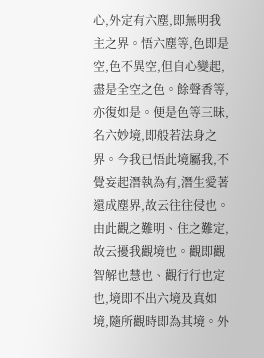心,外定有六塵,即無明我主之界。悟六塵等,色即是空,色不異空,但自心變起,盡是全空之色。餘聲香等,亦復如是。便是色等三昧,名六妙境,即般若法身之界。今我已悟此境屬我,不覺妄起潛執為有,潛生愛著還成塵界,故云往往侵也。由此觀之難明、住之難定,故云擾我觀境也。觀即觀智解也慧也、觀行行也定也,境即不出六境及真如境,隨所觀時即為其境。外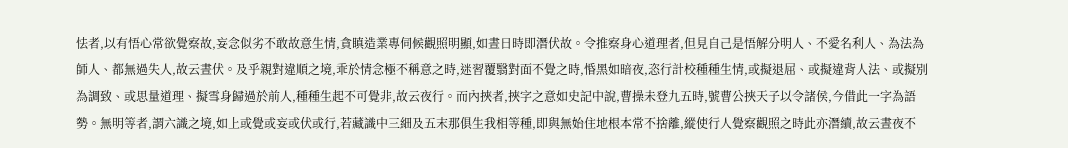怯者,以有悟心常欲覺察故,妄念似劣不敢故意生情,貪瞋造業專伺候觀照明顯,如晝日時即潛伏故。令推察身心道理者,但見自己是悟解分明人、不愛名利人、為法為師人、都無過失人,故云晝伏。及乎親對違順之境,乖於情念極不稱意之時,迷習覆翳對面不覺之時,惛黑如暗夜,恣行計校種種生情,或擬退屈、或擬違背人法、或擬別為調致、或思量道理、擬雪身歸過於前人,種種生起不可覺非,故云夜行。而內挾者,挾字之意如史記中說,曹操未登九五時,號曹公挾天子以令諸侯,今借此一字為語勢。無明等者,謂六識之境,如上或覺或妄或伏或行,若藏識中三細及五末那俱生我相等種,即與無始住地根本常不捨離,縱使行人覺察觀照之時此亦潛續,故云晝夜不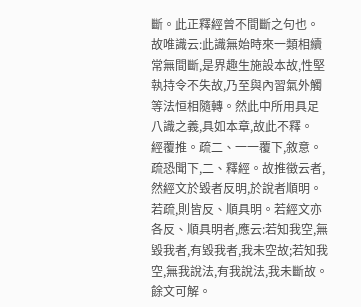斷。此正釋經曾不間斷之句也。故唯識云:此識無始時來一類相續常無間斷,是界趣生施設本故,性堅執持令不失故,乃至與內習氣外觸等法恒相隨轉。然此中所用具足八識之義,具如本章,故此不釋。
經覆推。疏二、一一覆下,敘意。疏恐聞下,二、釋經。故推徵云者,然經文於毀者反明,於說者順明。若疏,則皆反、順具明。若經文亦各反、順具明者,應云:若知我空,無毀我者,有毀我者,我未空故;若知我空,無我說法,有我說法,我未斷故。餘文可解。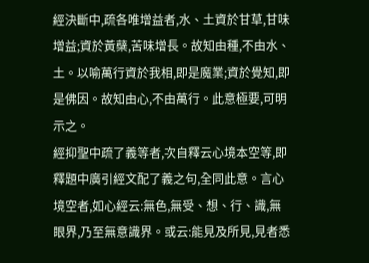經決斷中,疏各唯增益者,水、土資於甘草,甘味增益;資於黃蘗,苦味增長。故知由種,不由水、土。以喻萬行資於我相,即是魔業;資於覺知,即是佛因。故知由心,不由萬行。此意極要,可明示之。
經抑聖中疏了義等者,次自釋云心境本空等,即釋題中廣引經文配了義之句,全同此意。言心境空者,如心經云:無色,無受、想、行、識,無眼界,乃至無意識界。或云:能見及所見,見者悉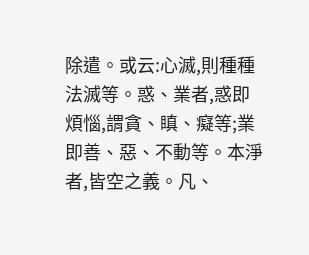除遣。或云:心滅,則種種法滅等。惑、業者,惑即煩惱,謂貪、瞋、癡等;業即善、惡、不動等。本淨者,皆空之義。凡、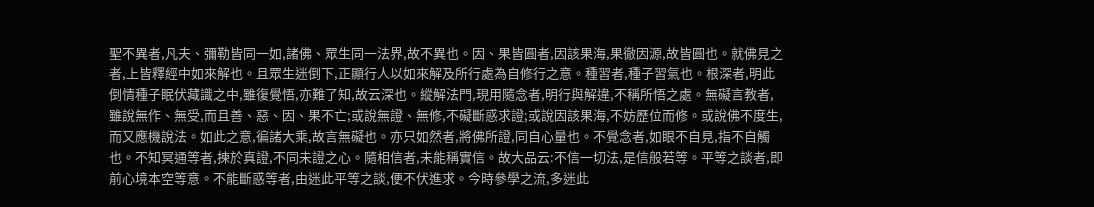聖不異者,凡夫、彌勒皆同一如,諸佛、眾生同一法界,故不異也。因、果皆圓者,因該果海,果徹因源,故皆圓也。就佛見之者,上皆釋經中如來解也。且眾生迷倒下,正顯行人以如來解及所行處為自修行之意。種習者,種子習氣也。根深者,明此倒情種子眠伏藏識之中,雖復覺悟,亦難了知,故云深也。縱解法門,現用隨念者,明行與解違,不稱所悟之處。無礙言教者,雖說無作、無受,而且善、惡、因、果不亡;或說無證、無修,不礙斷惑求證;或說因該果海,不妨歷位而修。或說佛不度生,而又應機說法。如此之意,徧諸大乘,故言無礙也。亦只如然者,將佛所證,同自心量也。不覺念者,如眼不自見,指不自觸也。不知冥通等者,揀於真證,不同未證之心。隨相信者,未能稱實信。故大品云:不信一切法,是信般若等。平等之談者,即前心境本空等意。不能斷惑等者,由迷此平等之談,便不伏進求。今時參學之流,多迷此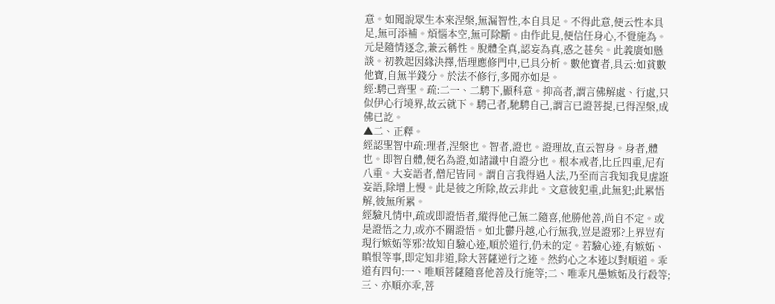意。如聞說眾生本來涅槃,無漏智性,本自具足。不得此意,便云性本具足,無可添補。煩惱本空,無可除斷。由作此見,便信任身心,不覺施為。元是隨情逐念,兼云稱性。脫體全真,認妄為真,惑之甚矣。此義廣如懸談。初教起因緣決擇,悟理應修門中,已具分析。數他寶者,具云:如貧數他寶,自無半錢分。於法不修行,多聞亦如是。
經:騁己齊聖。疏:二一、二騁下,顯科意。抑高者,謂言佛解處、行處,只似伊心行境界,故云就下。騁己者,馳騁自己,謂言已證菩提,已得涅槃,成佛已訖。
▲二、正釋。
經認聖智中疏:理者,涅槃也。智者,證也。證理故,直云智身。身者,體也。即智自體,便名為證,如諸識中自證分也。根本戒者,比丘四重,尼有八重。大妄語者,僧尼皆同。謂自言我得過人法,乃至而言我知我見虗誑妄語,除增上慢。此是彼之所除,故云非此。文意彼犯重,此無犯;此累悟解,彼無所累。
經驗凡情中,疏或即證悟者,縱得他己無二隨喜,他勝他善,尚自不定。或是證悟之力,或亦不關證悟。如北鬱丹越,心行無我,豈是證邪?上界豈有現行嫉妬等邪?故知自驗心迹,順於道行,仍未的定。若驗心迹,有嫉妬、瞋恨等事,即定知非道,除大菩薩逆行之迹。然約心之本迹以對順道。乖道有四句:一、唯順菩薩隨喜他善及行施等;二、唯乖凡愚嫉妬及行殺等;三、亦順亦乖,菩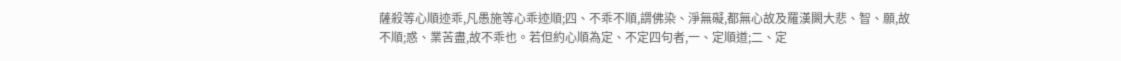薩殺等心順迹乖,凡愚施等心乖迹順;四、不乖不順,謂佛染、淨無礙,都無心故及羅漢闕大悲、智、願,故不順;惑、業苦盡,故不乖也。若但約心順為定、不定四句者,一、定順道;二、定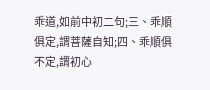乖道,如前中初二句;三、乖順俱定,謂菩薩自知;四、乖順俱不定,謂初心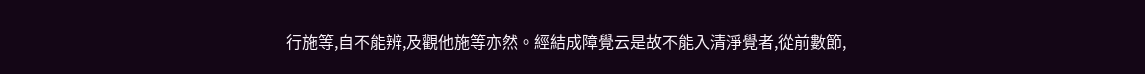行施等,自不能辨,及觀他施等亦然。經結成障覺云是故不能入清淨覺者,從前數節,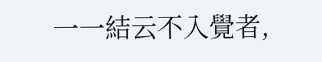一一結云不入覺者,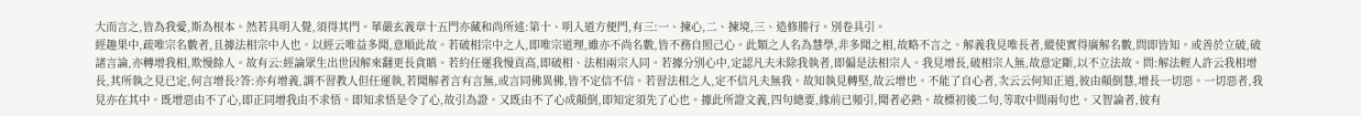大而言之,皆為我愛,斯為根本。然若具明入覺,須得其門。華嚴玄義章十五門亦藏和尚所述:第十、明入道方便門,有三:一、揀心,二、揀境,三、造修勝行。別卷具引。
經趣果中,疏唯宗名數者,且據法相宗中人也。以經云唯益多聞,意順此故。若破相宗中之人,即唯宗道理,雖亦不尚名數,皆不務自照己心。此類之人名為慧學,非多聞之相,故略不言之。解義我見唯長者,縱使實得廣解名數,問即皆知。或善於立破,破諸言論,亦轉增我相,欺慢餘人。故有云:經論眾生出世因解來翻更長貪瞋。若約任運我慢貢高,即破相、法相兩宗人同。若據分別心中,定認凡夫未除我執者,即偏是法相宗人。我見增長,破相宗人無,故意定斷,以不立法故。問:解法輕人許云我相增長,其所執之見已定,何言增長?答:亦有增義,謂不習教人但任運執,若聞解者言有言無,或言同佛異佛,皆不定信不信。若習法相之人,定不信凡夫無我。故知執見轉堅,故云增也。不能了自心者,次云云何知正道,彼由顛倒慧,增長一切惡。一切惡者,我見亦在其中。既增惡由不了心,即正同增我由不求悟。即知求悟是令了心,故引為證。又既由不了心成顛倒,即知定須先了心也。據此所證文義,四句總要,緣前已頻引,聞者必熟。故標初後二句,等取中間兩句也。又智論者,彼有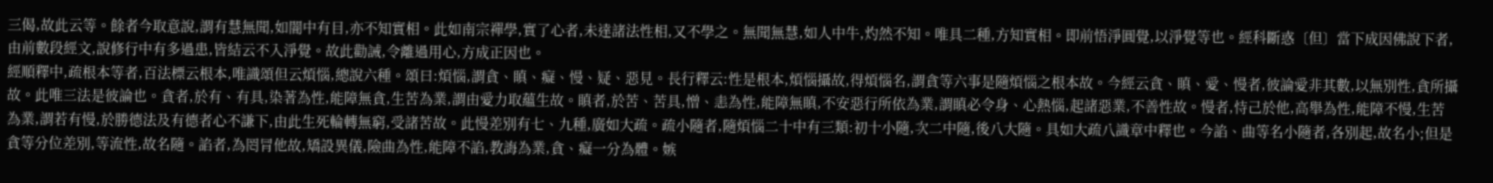三偈,故此云等。餘者今取意說,謂有慧無聞,如闇中有目,亦不知實相。此如南宗禪學,實了心者,未達諸法性相,又不學之。無聞無慧,如人中牛,灼然不知。唯具二種,方知實相。即前悟淨圓覺,以淨覺等也。經科斷惑〔但〕當下成因佛說下者,由前數段經文,說修行中有多過患,皆結云不入淨覺。故此勸誡,令離過用心,方成正因也。
經順釋中,疏根本等者,百法標云根本,唯識頌但云煩惱,總說六種。頌曰:煩惱,謂貪、瞋、癡、慢、疑、惡見。長行釋云:性是根本,煩惱攝故,得煩惱名,謂貪等六事是隨煩惱之根本故。今經云貪、瞋、愛、慢者,彼論愛非其數,以無別性,貪所攝故。此唯三法是彼論也。貪者,於有、有具,染著為性,能障無貪,生苦為業,謂由愛力取蘊生故。瞋者,於苦、苦具,憎、恚為性,能障無瞋,不安惡行所依為業,謂瞋必令身、心熱惱,起諸惡業,不善性故。慢者,恃己於他,高舉為性,能障不慢,生苦為業,謂若有慢,於勝德法及有德者心不謙下,由此生死輪轉無窮,受諸苦故。此慢差別有七、九種,廣如大疏。疏小隨者,隨煩惱二十中有三類:初十小隨,次二中隨,後八大隨。具如大疏八識章中釋也。今諂、曲等名小隨者,各別起,故名小;但是貪等分位差別,等流性,故名隨。諂者,為罔冐他故,矯設異儀,險曲為性,能障不諂,教誨為業,貪、癡一分為體。嫉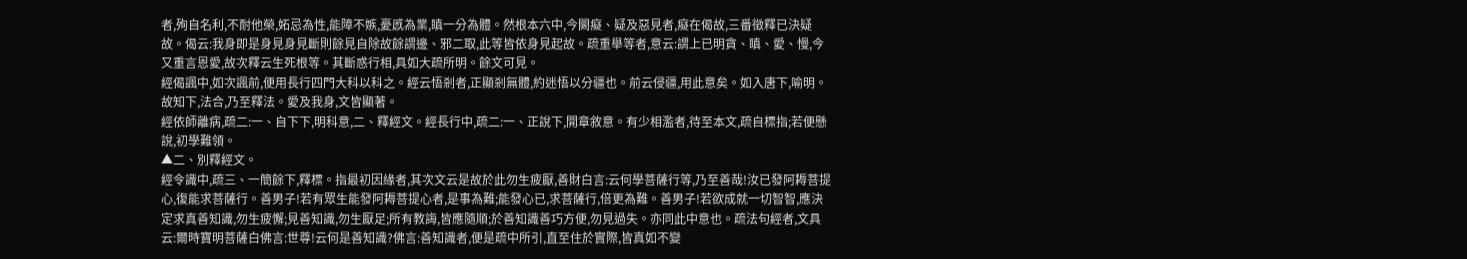者,殉自名利,不耐他榮,妬忌為性,能障不嫉,憂慼為業,瞋一分為體。然根本六中,今闕癡、疑及惡見者,癡在偈故,三番徵釋已決疑故。偈云:我身即是身見身見斷則餘見自除故餘謂邊、邪二取,此等皆依身見起故。疏重舉等者,意云:謂上已明貪、瞋、愛、慢,今又重言恩愛,故次釋云生死根等。其斷惑行相,具如大疏所明。餘文可見。
經偈諷中,如次諷前,便用長行四門大科以科之。經云悟剎者,正顯剎無體,約迷悟以分疆也。前云侵疆,用此意矣。如入唐下,喻明。故知下,法合,乃至釋法。愛及我身,文皆顯著。
經依師離病,疏二:一、自下下,明科意,二、釋經文。經長行中,疏二:一、正說下,開章敘意。有少相濫者,待至本文,疏自標指;若便懸說,初學難領。
▲二、別釋經文。
經令識中,疏三、一簡餘下,釋標。指最初因緣者,其次文云是故於此勿生疲厭,善財白言:云何學菩薩行等,乃至善哉!汝已發阿耨菩提心,復能求菩薩行。善男子!若有眾生能發阿耨菩提心者,是事為難;能發心已,求菩薩行,倍更為難。善男子!若欲成就一切智智,應決定求真善知識,勿生疲懈;見善知識,勿生厭足;所有教誨,皆應隨順;於善知識善巧方便,勿見過失。亦同此中意也。疏法句經者,文具云:爾時寶明菩薩白佛言:世尊!云何是善知識?佛言:善知識者,便是疏中所引,直至住於實際,皆真如不變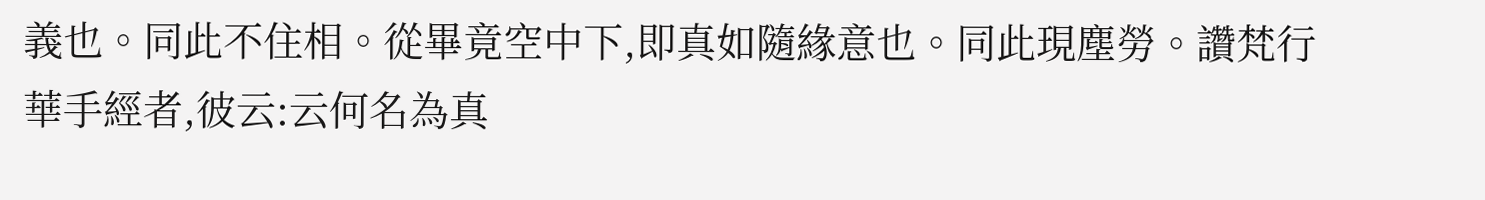義也。同此不住相。從畢竟空中下,即真如隨緣意也。同此現塵勞。讚梵行華手經者,彼云:云何名為真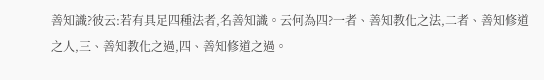善知識?彼云:若有具足四種法者,名善知識。云何為四?一者、善知教化之法,二者、善知修道之人,三、善知教化之過,四、善知修道之過。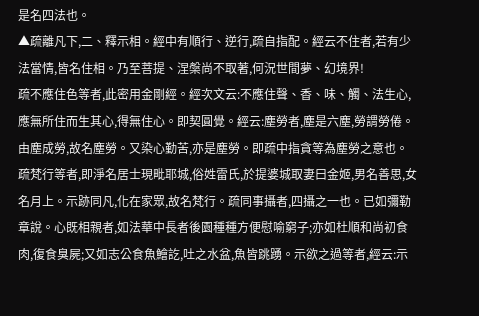是名四法也。
▲疏離凡下,二、釋示相。經中有順行、逆行,疏自指配。經云不住者,若有少法當情,皆名住相。乃至菩提、涅槃尚不取著,何況世間夢、幻境界!
疏不應住色等者,此密用金剛經。經次文云:不應住聲、香、味、觸、法生心,應無所住而生其心,得無住心。即契圓覺。經云:塵勞者,塵是六塵,勞謂勞倦。由塵成勞,故名塵勞。又染心勤苦,亦是塵勞。即疏中指貪等為塵勞之意也。疏梵行等者,即淨名居士現毗耶城,俗姓雷氏,於提婆城取妻曰金姬,男名善思,女名月上。示跡同凡,化在家眾,故名梵行。疏同事攝者,四攝之一也。已如彌勒章說。心既相親者,如法華中長者後園種種方便慰喻窮子;亦如杜順和尚初食肉,復食臭屍;又如志公食魚鱠訖,吐之水盆,魚皆跳踴。示欲之過等者,經云:示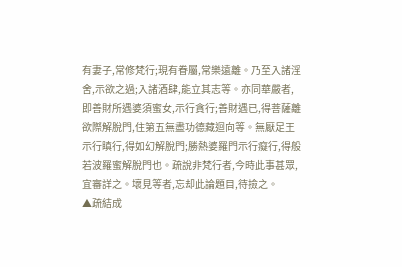有妻子,常修梵行;現有眷屬,常樂遠離。乃至入諸淫舍,示欲之過;入諸酒肆,能立其志等。亦同華嚴者,即善財所遇婆須蜜女,示行貪行;善財遇已,得菩薩離欲際解脫門,住第五無盡功德藏迴向等。無厭足王示行瞋行,得如幻解脫門;勝熱婆羅門示行癡行,得般若波羅蜜解脫門也。疏說非梵行者,今時此事甚眾,宜審詳之。壞見等者,忘却此論題目,待撿之。
▲疏結成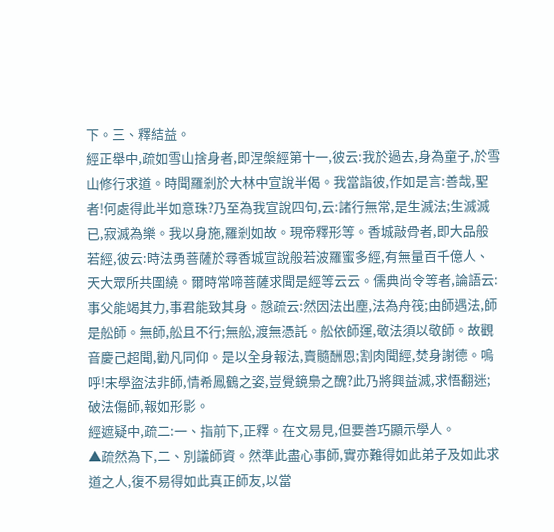下。三、釋結益。
經正舉中,疏如雪山捨身者,即涅槃經第十一,彼云:我於過去,身為童子,於雪山修行求道。時聞羅剎於大林中宣說半偈。我當詣彼,作如是言:善哉,聖者!何處得此半如意珠?乃至為我宣說四句,云:諸行無常,是生滅法;生滅滅已,寂滅為樂。我以身施,羅剎如故。現帝釋形等。香城敲骨者,即大品般若經,彼云:時法勇菩薩於尋香城宣說般若波羅蜜多經,有無量百千億人、天大眾所共圍繞。爾時常啼菩薩求聞是經等云云。儒典尚令等者,論語云:事父能竭其力,事君能致其身。慤疏云:然因法出塵,法為舟筏;由師遇法,師是舩師。無師,舩且不行;無舩,渡無憑託。舩依師運,敬法須以敬師。故觀音慶己超聞,勸凡同仰。是以全身報法,賣髓酬恩;割肉聞經,焚身謝德。嗚呼!末學盜法非師,情希鳳鶴之姿,豈覺鏡梟之醜?此乃將興益滅,求悟翻迷;破法傷師,報如形影。
經遮疑中,疏二:一、指前下,正釋。在文易見,但要善巧顯示學人。
▲疏然為下,二、別議師資。然準此盡心事師,實亦難得如此弟子及如此求道之人,復不易得如此真正師友,以當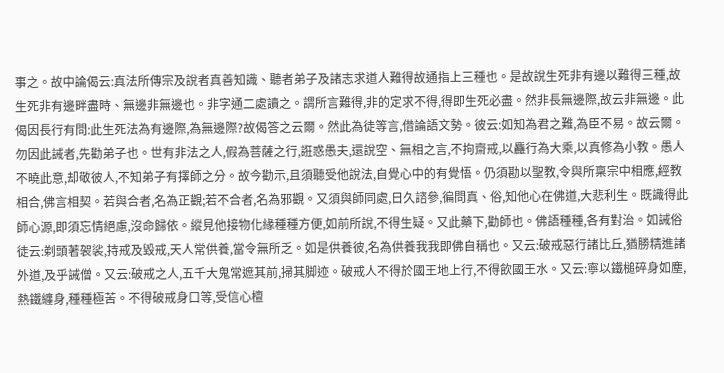事之。故中論偈云:真法所傳宗及說者真善知識、聽者弟子及諸志求道人難得故通指上三種也。是故說生死非有邊以難得三種,故生死非有邊畔盡時、無邊非無邊也。非字通二處讀之。謂所言難得,非的定求不得,得即生死必盡。然非長無邊際,故云非無邊。此偈因長行有問:此生死法為有邊際,為無邊際?故偈答之云爾。然此為徒等言,借論語文勢。彼云:如知為君之難,為臣不易。故云爾。勿因此誡者,先勸弟子也。世有非法之人,假為菩薩之行,誑惑愚夫,還說空、無相之言,不拘齋戒,以麤行為大乘,以真修為小教。愚人不曉此意,却敬彼人,不知弟子有擇師之分。故今勸示,且須聽受他說法,自覺心中的有覺悟。仍須勘以聖教,令與所稟宗中相應,經教相合,佛言相契。若與合者,名為正觀;若不合者,名為邪觀。又須與師同處,日久諮參,徧問真、俗,知他心在佛道,大悲利生。既識得此師心源,即須忘情絕慮,沒命歸依。縱見他接物化緣種種方便,如前所說,不得生疑。又此藥下,勸師也。佛語種種,各有對治。如誡俗徒云:剃頭著袈裟,持戒及毀戒,天人常供養,當令無所乏。如是供養彼,名為供養我我即佛自稱也。又云:破戒惡行諸比丘,猶勝精進諸外道,及乎誡僧。又云:破戒之人,五千大鬼常遮其前,掃其脚迹。破戒人不得於國王地上行,不得飲國王水。又云:寧以鐵槌碎身如塵,熱鐵纏身,種種極苦。不得破戒身口等,受信心檀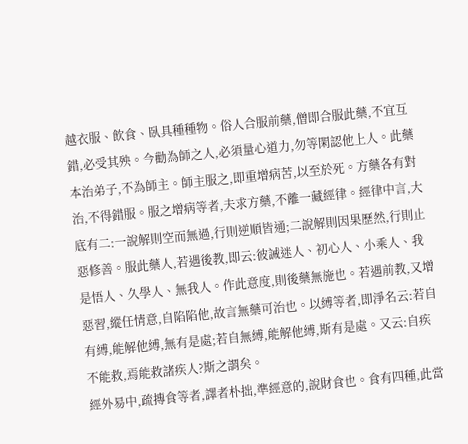越衣服、飲食、臥具種種物。俗人合服前藥,僧即合服此藥,不宜互錯,必受其殃。今勸為師之人,必須量心道力,勿等閑認他上人。此藥本治弟子,不為師主。師主服之,即重增病苦,以至於死。方藥各有對治,不得錯服。服之增病等者,夫求方藥,不離一藏經律。經律中言,大底有二:一說解則空而無過,行則逆順皆通;二說解則因果歷然,行則止惡修善。服此藥人,若遇後教,即云:彼誡迷人、初心人、小乘人、我是悟人、久學人、無我人。作此意度,則後藥無施也。若遇前教,又增惡習,縱任情意,自陷陷他,故言無藥可治也。以縛等者,即淨名云:若自有縛,能解他縛,無有是處;若自無縛,能解他縛,斯有是處。又云:自疾不能救,焉能救諸疾人?斯之謂矣。
經外易中,疏摶食等者,譯者朴拙,準經意的,說財食也。食有四種,此當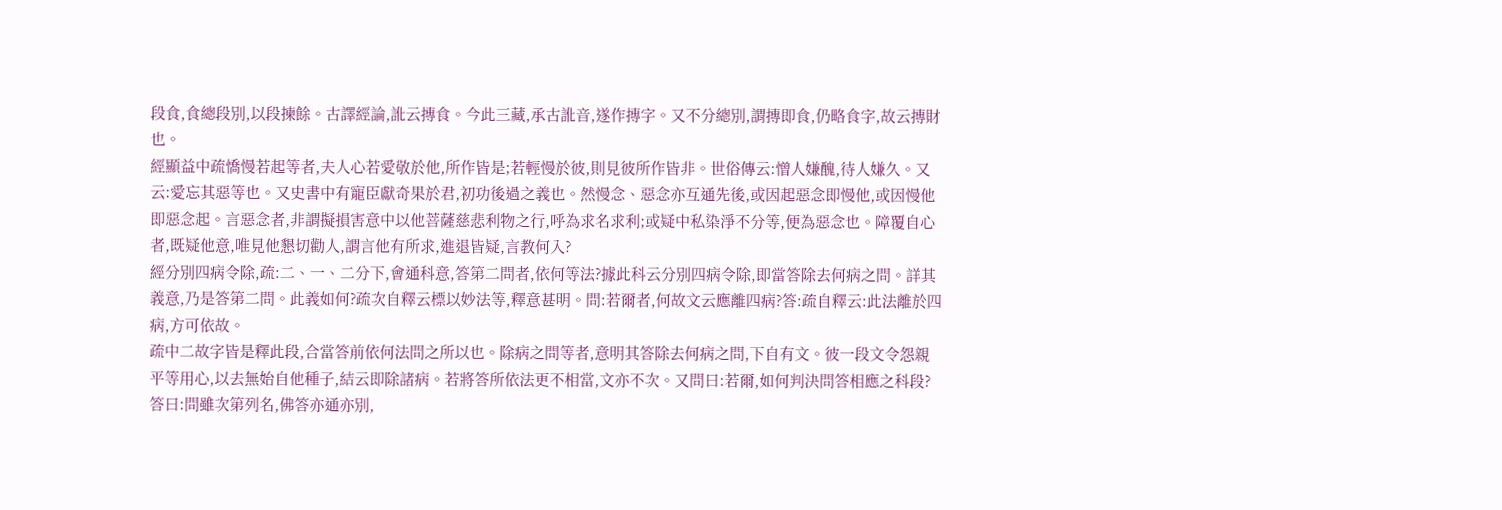段食,食總段別,以段揀餘。古譯經論,訛云摶食。今此三藏,承古訛音,遂作摶字。又不分總別,謂摶即食,仍略食字,故云摶財也。
經顯益中疏憍慢若起等者,夫人心若愛敬於他,所作皆是;若輕慢於彼,則見彼所作皆非。世俗傳云:憎人嫌醜,待人嫌久。又云:愛忘其惡等也。又史書中有寵臣獻奇果於君,初功後過之義也。然慢念、惡念亦互通先後,或因起惡念即慢他,或因慢他即惡念起。言惡念者,非謂擬損害意中以他菩薩慈悲利物之行,呼為求名求利;或疑中私染淨不分等,便為惡念也。障覆自心者,既疑他意,唯見他懇切勸人,謂言他有所求,進退皆疑,言教何入?
經分別四病令除,疏:二、一、二分下,會通科意,答第二問者,依何等法?據此科云分別四病令除,即當答除去何病之問。詳其義意,乃是答第二問。此義如何?疏次自釋云標以妙法等,釋意甚明。問:若爾者,何故文云應離四病?答:疏自釋云:此法離於四病,方可依故。
疏中二故字皆是釋此段,合當答前依何法問之所以也。除病之問等者,意明其答除去何病之問,下自有文。彼一段文令怨親平等用心,以去無始自他種子,結云即除諸病。若將答所依法更不相當,文亦不次。又問曰:若爾,如何判決問答相應之科段?答曰:問雖次第列名,佛答亦通亦別,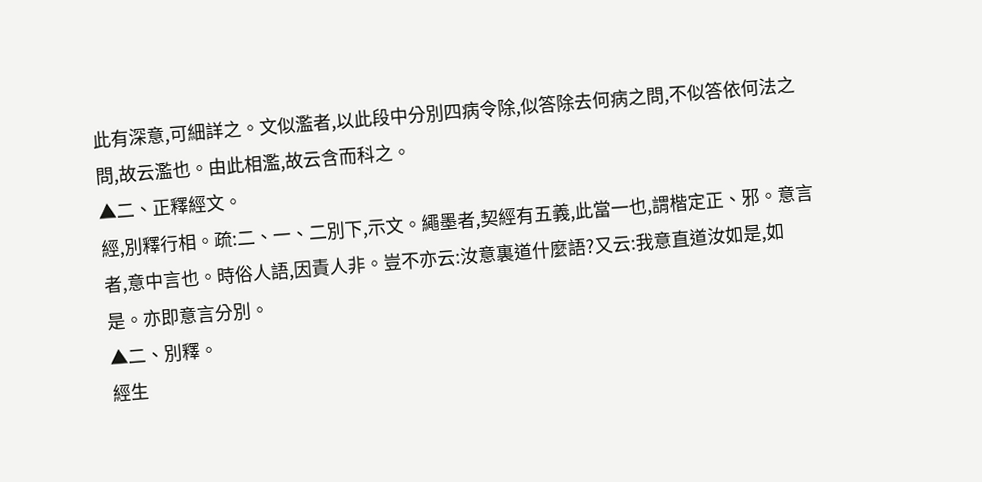此有深意,可細詳之。文似濫者,以此段中分別四病令除,似答除去何病之問,不似答依何法之問,故云濫也。由此相濫,故云含而科之。
▲二、正釋經文。
經,別釋行相。疏:二、一、二別下,示文。繩墨者,契經有五義,此當一也,謂楷定正、邪。意言者,意中言也。時俗人語,因責人非。豈不亦云:汝意裏道什麼語?又云:我意直道汝如是,如是。亦即意言分別。
▲二、別釋。
經生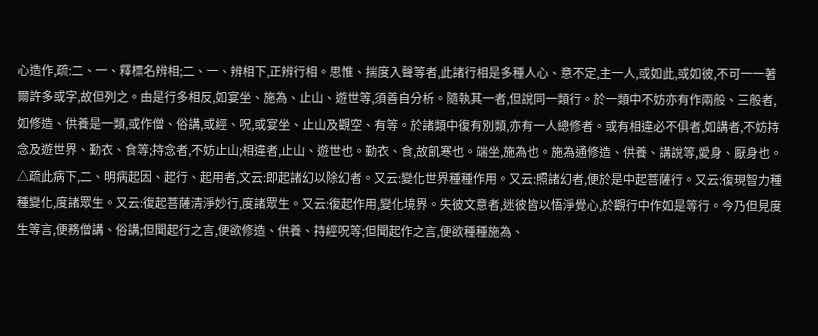心造作,疏:二、一、釋標名辨相;二、一、辨相下,正辨行相。思惟、揣度入聲等者,此諸行相是多種人心、意不定,主一人,或如此,或如彼,不可一一著爾許多或字,故但列之。由是行多相反,如宴坐、施為、止山、遊世等,須善自分析。隨執其一者,但說同一類行。於一類中不妨亦有作兩般、三般者,如修造、供養是一類,或作僧、俗講,或經、呪,或宴坐、止山及觀空、有等。於諸類中復有別類,亦有一人總修者。或有相違必不俱者,如講者,不妨持念及遊世界、勤衣、食等;持念者,不妨止山;相違者,止山、遊世也。勤衣、食,故飢寒也。端坐,施為也。施為通修造、供養、講說等,愛身、厭身也。
△疏此病下,二、明病起因、起行、起用者,文云:即起諸幻以除幻者。又云:變化世界種種作用。又云:照諸幻者,便於是中起菩薩行。又云:復現智力種種變化,度諸眾生。又云:復起菩薩清淨妙行,度諸眾生。又云:復起作用,變化境界。失彼文意者,迷彼皆以悟淨覺心,於觀行中作如是等行。今乃但見度生等言,便務僧講、俗講;但聞起行之言,便欲修造、供養、持經呪等;但聞起作之言,便欲種種施為、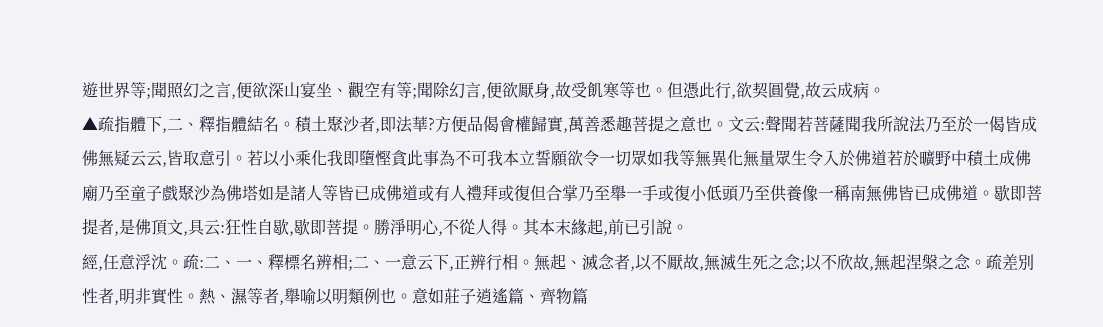遊世界等;聞照幻之言,便欲深山宴坐、觀空有等;聞除幻言,便欲厭身,故受飢寒等也。但憑此行,欲契圓覺,故云成病。
▲疏指體下,二、釋指體結名。積土聚沙者,即法華?方便品偈會權歸實,萬善悉趣菩提之意也。文云:聲聞若菩薩聞我所說法乃至於一偈皆成佛無疑云云,皆取意引。若以小乘化我即墮慳貪此事為不可我本立誓願欲令一切眾如我等無異化無量眾生令入於佛道若於曠野中積土成佛廟乃至童子戲聚沙為佛塔如是諸人等皆已成佛道或有人禮拜或復但合掌乃至舉一手或復小低頭乃至供養像一稱南無佛皆已成佛道。歇即菩提者,是佛頂文,具云:狂性自歇,歇即菩提。勝淨明心,不從人得。其本末緣起,前已引說。
經,任意浮沈。疏:二、一、釋標名辨相;二、一意云下,正辨行相。無起、滅念者,以不厭故,無滅生死之念;以不欣故,無起涅槃之念。疏差別性者,明非實性。熱、濕等者,舉喻以明類例也。意如莊子逍遙篇、齊物篇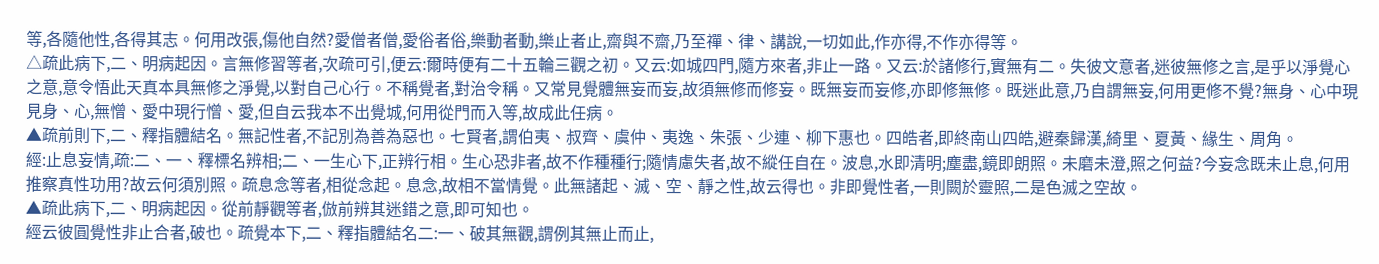等,各隨他性,各得其志。何用改張,傷他自然?愛僧者僧,愛俗者俗,樂動者動,樂止者止,齋與不齋,乃至禪、律、講說,一切如此,作亦得,不作亦得等。
△疏此病下,二、明病起因。言無修習等者,次疏可引,便云:爾時便有二十五輪三觀之初。又云:如城四門,隨方來者,非止一路。又云:於諸修行,實無有二。失彼文意者,迷彼無修之言,是乎以淨覺心之意,意令悟此天真本具無修之淨覺,以對自己心行。不稱覺者,對治令稱。又常見覺體無妄而妄,故須無修而修妄。既無妄而妄修,亦即修無修。既迷此意,乃自謂無妄,何用更修不覺?無身、心中現見身、心,無憎、愛中現行憎、愛,但自云我本不出覺城,何用從門而入等,故成此任病。
▲疏前則下,二、釋指體結名。無記性者,不記別為善為惡也。七賢者,謂伯夷、叔齊、虞仲、夷逸、朱張、少連、柳下惠也。四皓者,即終南山四皓,避秦歸漢,綺里、夏黃、緣生、周角。
經:止息妄情,疏:二、一、釋標名辨相;二、一生心下,正辨行相。生心恐非者,故不作種種行;隨情慮失者,故不縱任自在。波息,水即清明;塵盡,鏡即朗照。未磨未澄,照之何益?今妄念既未止息,何用推察真性功用?故云何須別照。疏息念等者,相從念起。息念,故相不當情覺。此無諸起、滅、空、靜之性,故云得也。非即覺性者,一則闕於靈照,二是色滅之空故。
▲疏此病下,二、明病起因。從前靜觀等者,倣前辨其迷錯之意,即可知也。
經云彼圓覺性非止合者,破也。疏覺本下,二、釋指體結名二:一、破其無觀,謂例其無止而止,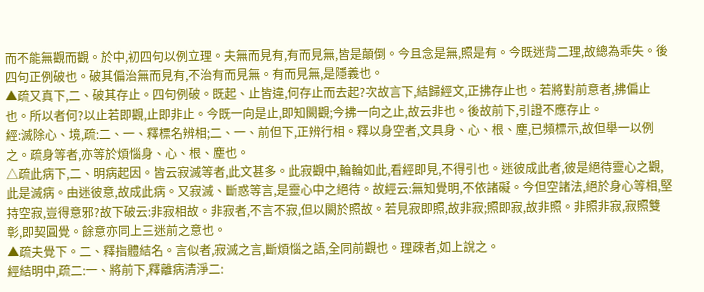而不能無觀而觀。於中,初四句以例立理。夫無而見有,有而見無,皆是顛倒。今且念是無,照是有。今既迷背二理,故總為乖失。後四句正例破也。破其偏治無而見有,不治有而見無。有而見無,是隱義也。
▲疏又真下,二、破其存止。四句例破。既起、止皆違,何存止而去起?次故言下,結歸經文,正拂存止也。若將對前意者,拂偏止也。所以者何?以止若即觀,止即非止。今既一向是止,即知闕觀;今拂一向之止,故云非也。後故前下,引證不應存止。
經:滅除心、境,疏:二、一、釋標名辨相;二、一、前但下,正辨行相。釋以身空者,文具身、心、根、塵,已頻標示,故但舉一以例之。疏身等者,亦等於煩惱身、心、根、塵也。
△疏此病下,二、明病起因。皆云寂滅等者,此文甚多。此寂觀中,輪輪如此,看經即見,不得引也。迷彼成此者,彼是絕待靈心之觀,此是滅病。由迷彼意,故成此病。又寂滅、斷惑等言,是靈心中之絕待。故經云:無知覺明,不依諸礙。今但空諸法,絕於身心等相,堅持空寂,豈得意邪?故下破云:非寂相故。非寂者,不言不寂,但以闕於照故。若見寂即照,故非寂;照即寂,故非照。非照非寂,寂照雙彰,即契圓覺。餘意亦同上三迷前之意也。
▲疏夫覺下。二、釋指體結名。言似者,寂滅之言,斷煩惱之語,全同前觀也。理疎者,如上說之。
經結明中,疏二:一、將前下,釋離病清淨二: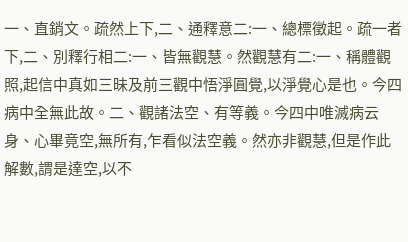一、直銷文。疏然上下,二、通釋意二:一、總標徵起。疏一者下,二、別釋行相二:一、皆無觀慧。然觀慧有二:一、稱體觀照,起信中真如三昧及前三觀中悟淨圓覺,以淨覺心是也。今四病中全無此故。二、觀諸法空、有等義。今四中唯滅病云身、心畢竟空,無所有,乍看似法空義。然亦非觀慧,但是作此解數,謂是達空,以不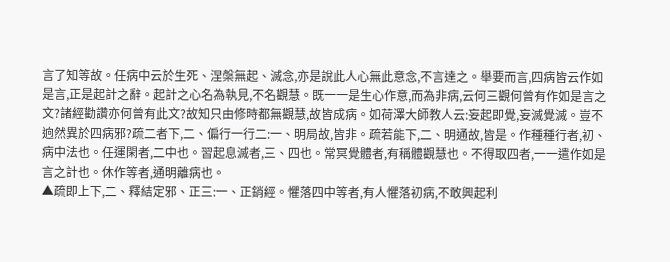言了知等故。任病中云於生死、涅槃無起、滅念,亦是說此人心無此意念,不言達之。舉要而言,四病皆云作如是言,正是起計之辭。起計之心名為執見,不名觀慧。既一一是生心作意,而為非病,云何三觀何曾有作如是言之文?諸經勸讚亦何曾有此文?故知只由修時都無觀慧,故皆成病。如荷澤大師教人云:妄起即覺,妄滅覺滅。豈不逈然異於四病邪?疏二者下,二、偏行一行二:一、明局故,皆非。疏若能下,二、明通故,皆是。作種種行者,初、病中法也。任運閑者,二中也。習起息滅者,三、四也。常冥覺體者,有稱體觀慧也。不得取四者,一一遣作如是言之計也。休作等者,通明離病也。
▲疏即上下,二、釋結定邪、正三:一、正銷經。懼落四中等者,有人懼落初病,不敢興起利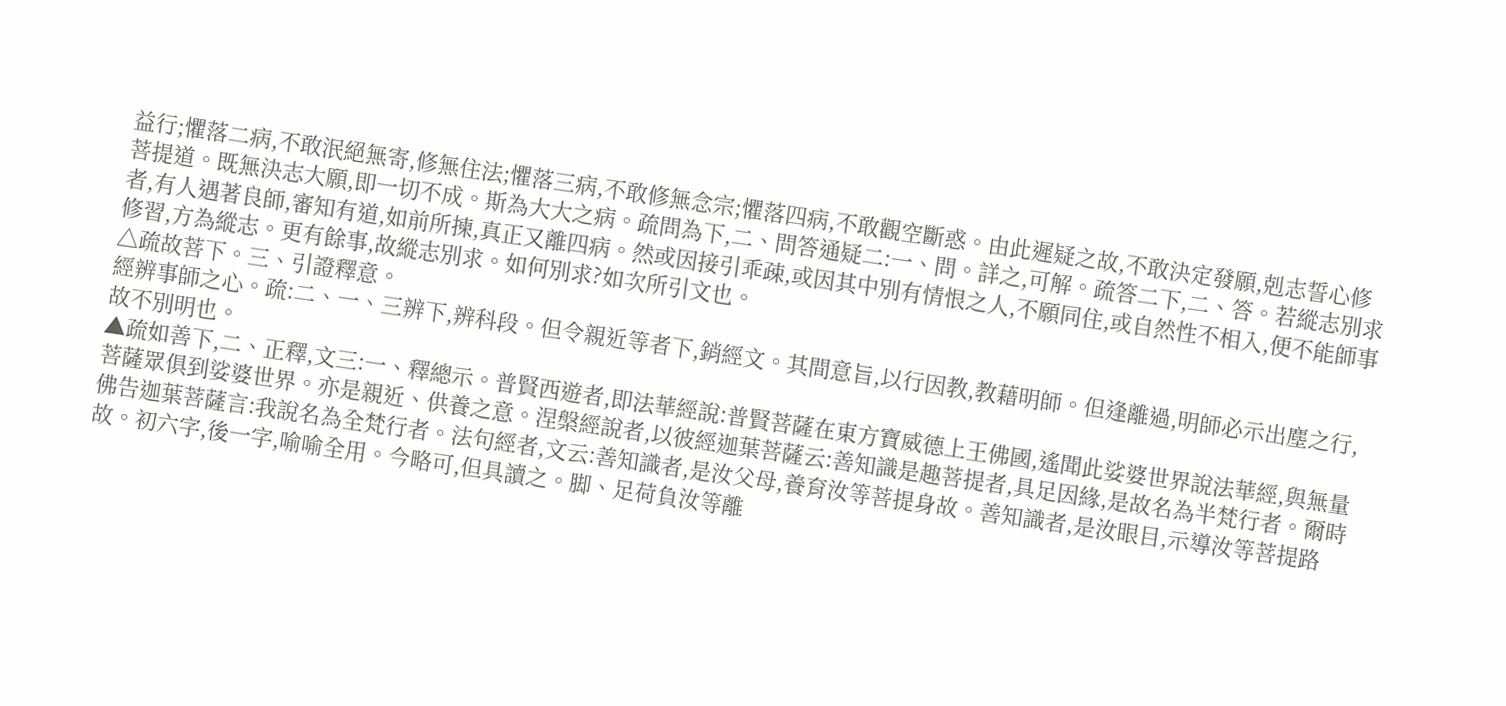益行;懼落二病,不敢泯絕無寄,修無住法;懼落三病,不敢修無念宗;懼落四病,不敢觀空斷惑。由此遲疑之故,不敢決定發願,剋志誓心修菩提道。既無決志大願,即一切不成。斯為大大之病。疏問為下,二、問答通疑二:一、問。詳之,可解。疏答二下,二、答。若縱志別求者,有人遇著良師,審知有道,如前所揀,真正又離四病。然或因接引乖疎,或因其中別有情恨之人,不願同住,或自然性不相入,便不能師事修習,方為縱志。更有餘事,故縱志別求。如何別求?如次所引文也。
△疏故菩下。三、引證釋意。
經辨事師之心。疏:二、一、三辨下,辨科段。但令親近等者下,銷經文。其間意旨,以行因教,教藉明師。但逢離過,明師必示出塵之行,故不別明也。
▲疏如善下,二、正釋,文三:一、釋總示。普賢西遊者,即法華經說:普賢菩薩在東方寶威德上王佛國,遙聞此娑婆世界說法華經,與無量菩薩眾俱到娑婆世界。亦是親近、供養之意。涅槃經說者,以彼經迦葉菩薩云:善知識是趣菩提者,具足因緣,是故名為半梵行者。爾時佛告迦葉菩薩言:我說名為全梵行者。法句經者,文云:善知識者,是汝父母,養育汝等菩提身故。善知識者,是汝眼目,示導汝等菩提路故。初六字,後一字,喻喻全用。今略可,但具讀之。脚、足荷負汝等離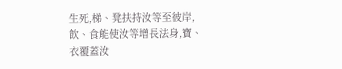生死,梯、凳扶持汝等至彼岸,飲、食能使汝等增長法身,寶、衣覆蓋汝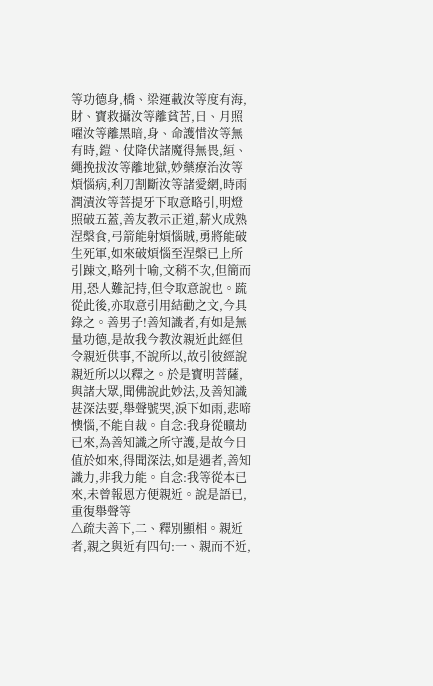等功德身,橋、梁運載汝等度有海,財、寶救攝汝等離貧苦,日、月照曜汝等離黑暗,身、命護惜汝等無有時,鎧、仗降伏諸魔得無畏,絙、繩挽拔汝等離地獄,妙藥療治汝等煩惱病,利刀割斷汝等諸愛網,時雨潤漬汝等菩提牙下取意略引,明燈照破五蓋,善友教示正道,薪火成熟涅槃食,弓箭能射煩惱賊,勇將能破生死軍,如來破煩惱至涅槃已上所引踈文,略列十喻,文稍不次,但簡而用,恐人難記持,但令取意說也。䟽從此後,亦取意引用結勸之文,今具錄之。善男子!善知識者,有如是無量功德,是故我今教汝親近此經但令親近供事,不說所以,故引彼經說親近所以以釋之。於是寶明菩薩,與諸大眾,聞佛說此妙法,及善知識甚深法要,舉聲號哭,淚下如雨,悲啼懊惱,不能自裁。自念:我身從曠劫已來,為善知識之所守護,是故今日值於如來,得聞深法,如是遇者,善知識力,非我力能。自念:我等從本已來,未曾報恩方便親近。說是語已,重復舉聲等
△疏夫善下,二、釋別顯相。親近者,親之與近有四句:一、親而不近,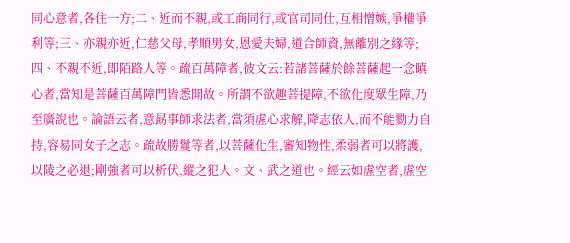同心意者,各住一方;二、近而不親,或工商同行,或官司同仕,互相憎嫉,爭權爭利等;三、亦親亦近,仁慈父母,孝順男女,恩愛夫婦,道合師資,無離別之緣等;四、不親不近,即陌路人等。疏百萬障者,彼文云:若諸菩薩於餘菩薩起一念瞋心者,當知是菩薩百萬障門皆悉開故。所謂不欲趣菩提障,不欲化度眾生障,乃至廣說也。論語云者,意勗事師求法者,當須虗心求解,降志依人,而不能勠力自持,容易同女子之志。疏故勝鬘等者,以菩薩化生,審知物性,柔弱者可以將護,以陵之必退;剛強者可以析伏,縱之犯人。文、武之道也。經云如虗空者,虗空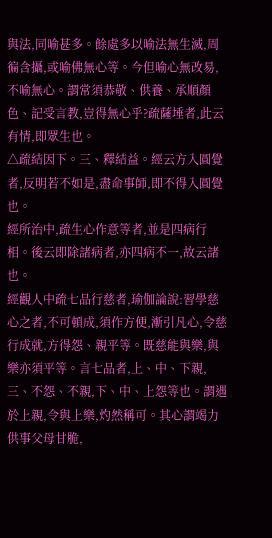與法,同喻甚多。餘處多以喻法無生滅,周徧含攝,或喻佛無心等。今但喻心無改易,不喻無心。謂常須恭敬、供養、承順顏色、記受言教,豈得無心乎?疏薩埵者,此云有情,即眾生也。
△疏結因下。三、釋結益。經云方入圓覺者,反明若不如是,盡命事師,即不得入圓覺也。
經所治中,疏生心作意等者,並是四病行相。後云即除諸病者,亦四病不一,故云諸也。
經觀人中疏七品行慈者,瑜伽論說:習學慈心之者,不可頓成,須作方便,漸引凡心,令慈行成就,方得怨、親平等。既慈能與樂,與樂亦須平等。言七品者,上、中、下親,三、不怨、不親,下、中、上怨等也。謂遇於上親,令與上樂,灼然稱可。其心謂竭力供事父母甘脆,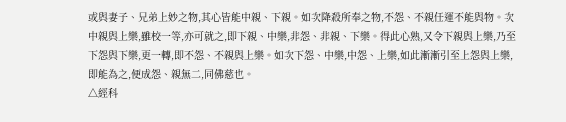或與妻子、兄弟上妙之物,其心皆能中親、下親。如次降殺所奉之物,不怨、不親任運不能與物。次中親與上樂,雖校一等,亦可就之,即下親、中樂,非怨、非親、下樂。得此心熟,又令下親與上樂,乃至下怨與下樂,更一轉,即不怨、不親與上樂。如次下怨、中樂,中怨、上樂,如此漸漸引至上怨與上樂,即能為之,便成怨、親無二,同佛慈也。
△經科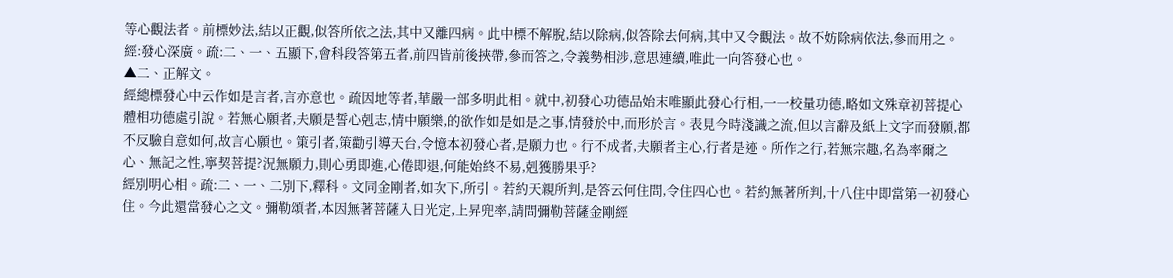等心觀法者。前標妙法,結以正觀,似答所依之法,其中又離四病。此中標不解脫,結以除病,似答除去何病,其中又令觀法。故不妨除病依法,參而用之。
經:發心深廣。疏:二、一、五顯下,會科段答第五者,前四皆前後挾帶,參而答之,令義勢相涉,意思連續,唯此一向答發心也。
▲二、正解文。
經總標發心中云作如是言者,言亦意也。疏因地等者,華嚴一部多明此相。就中,初發心功德品始末唯顯此發心行相,一一校量功德,略如文殊章初菩提心體相功德處引說。若無心願者,夫願是誓心剋志,情中願樂,的欲作如是如是之事,情發於中,而形於言。表見今時淺識之流,但以言辭及紙上文字而發願,都不反驗自意如何,故言心願也。䇿引者,策勸引導天台,令憶本初發心者,是願力也。行不成者,夫願者主心,行者是迹。所作之行,若無宗趣,名為率爾之心、無記之性,寧契菩提?況無願力,則心勇即進,心倦即退,何能始終不易,剋獲勝果乎?
經別明心相。疏:二、一、二別下,釋科。文同金剛者,如次下,所引。若約天親所判,是答云何住問,令住四心也。若約無著所判,十八住中即當第一初發心住。今此還當發心之文。彌勒頌者,本因無著菩薩入日光定,上昇兜率,請問彌勒菩薩金剛經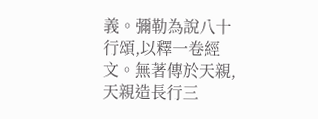義。彌勒為說八十行頌,以釋一卷經文。無著傳於天親,天親造長行三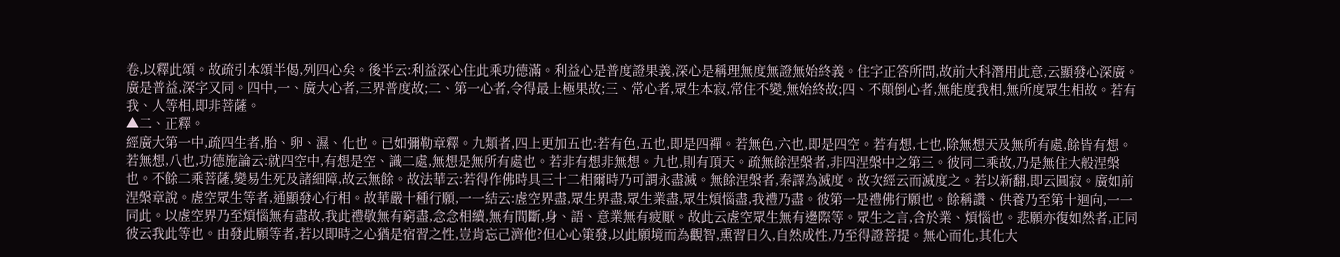卷,以釋此頌。故疏引本頌半偈,列四心矣。後半云:利益深心住此乘功德滿。利益心是普度證果義,深心是稱理無度無證無始終義。住字正答所問,故前大科潛用此意,云顯發心深廣。廣是普益,深字又同。四中,一、廣大心者,三界普度故;二、第一心者,令得最上極果故;三、常心者,眾生本寂,常住不變,無始終故;四、不顛倒心者,無能度我相,無所度眾生相故。若有我、人等相,即非菩薩。
▲二、正釋。
經廣大第一中,疏四生者,胎、卵、濕、化也。已如彌勒章釋。九類者,四上更加五也:若有色,五也,即是四禪。若無色,六也,即是四空。若有想,七也,除無想天及無所有處,餘皆有想。若無想,八也,功德施論云:就四空中,有想是空、識二處,無想是無所有處也。若非有想非無想。九也,則有頂天。疏無餘涅槃者,非四涅槃中之第三。彼同二乘故,乃是無住大般涅槃也。不餘二乘菩薩,變易生死及諸細障,故云無餘。故法華云:若得作佛時具三十二相爾時乃可謂永盡滅。無餘涅槃者,秦譯為滅度。故次經云而滅度之。若以新翻,即云圓寂。廣如前涅槃章說。虗空眾生等者,通顯發心行相。故華嚴十種行願,一一結云:虗空界盡,眾生界盡,眾生業盡,眾生煩惱盡,我禮乃盡。彼第一是禮佛行願也。餘稱讚、供養乃至第十迴向,一一同此。以虗空界乃至煩惱無有盡故,我此禮敬無有窮盡,念念相續,無有間斷,身、語、意業無有疲厭。故此云虗空眾生無有邊際等。眾生之言,含於業、煩惱也。悲願亦復如然者,正同彼云我此等也。由發此願等者,若以即時之心猶是宿習之性,豈肯忘己濟他?但心心䇿發,以此願境而為觀智,熏習日久,自然成性,乃至得證菩提。無心而化,其化大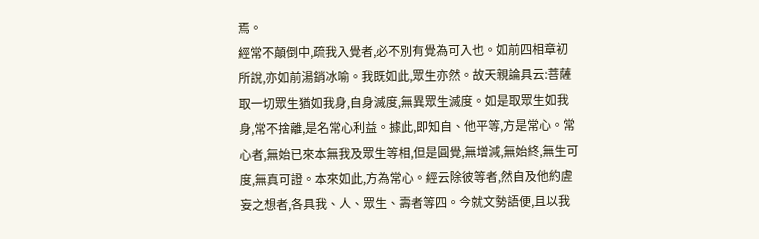焉。
經常不顛倒中,疏我入覺者,必不別有覺為可入也。如前四相章初所說,亦如前湯銷冰喻。我既如此,眾生亦然。故天親論具云:菩薩取一切眾生猶如我身,自身滅度,無異眾生滅度。如是取眾生如我身,常不捨離,是名常心利益。據此,即知自、他平等,方是常心。常心者,無始已來本無我及眾生等相,但是圓覺,無增減,無始終,無生可度,無真可證。本來如此,方為常心。經云除彼等者,然自及他約虗妄之想者,各具我、人、眾生、壽者等四。今就文勢語便,且以我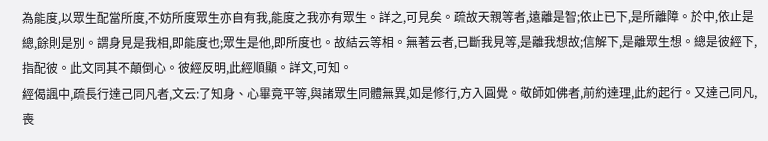為能度,以眾生配當所度,不妨所度眾生亦自有我,能度之我亦有眾生。詳之,可見矣。疏故天親等者,遠離是智;依止已下,是所離障。於中,依止是總,餘則是別。謂身見是我相,即能度也;眾生是他,即所度也。故結云等相。無著云者,已斷我見等,是離我想故;信解下,是離眾生想。總是彼經下,指配彼。此文同其不顛倒心。彼經反明,此經順顯。詳文,可知。
經偈諷中,疏長行達己同凡者,文云:了知身、心畢竟平等,與諸眾生同體無異,如是修行,方入圓覺。敬師如佛者,前約達理,此約起行。又達己同凡,喪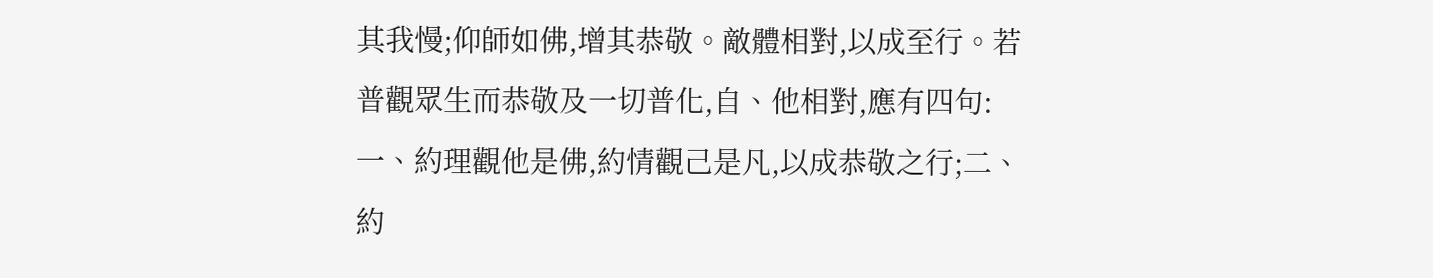其我慢;仰師如佛,增其恭敬。敵體相對,以成至行。若普觀眾生而恭敬及一切普化,自、他相對,應有四句:一、約理觀他是佛,約情觀己是凡,以成恭敬之行;二、約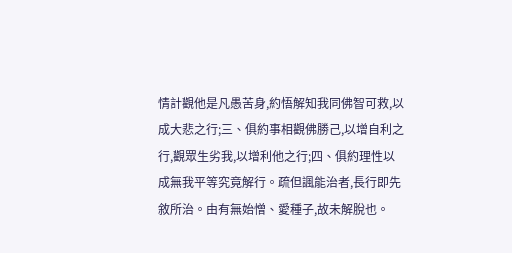情計觀他是凡愚苦身,約悟解知我同佛智可救,以成大悲之行;三、俱約事相觀佛勝己,以增自利之行,觀眾生劣我,以增利他之行;四、俱約理性以成無我平等究竟解行。疏但諷能治者,長行即先敘所治。由有無始憎、愛種子,故未解脫也。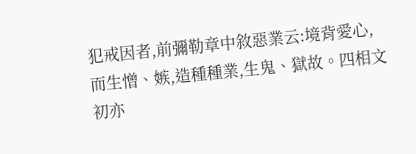犯戒因者,前彌勒章中敘惡業云:境背愛心,而生憎、嫉,造種種業,生鬼、獄故。四相文初亦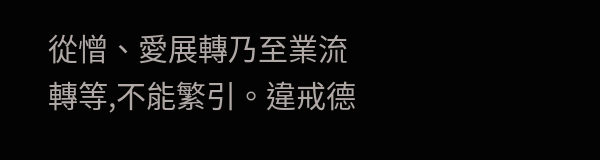從憎、愛展轉乃至業流轉等,不能繁引。違戒德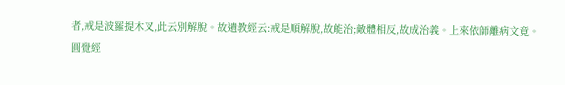者,戒是波羅提木叉,此云別解脫。故遺教經云:戒是順解脫,故能治;敵體相反,故成治義。上來依師離病文竟。
圓覺經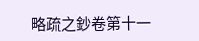略疏之鈔卷第十一